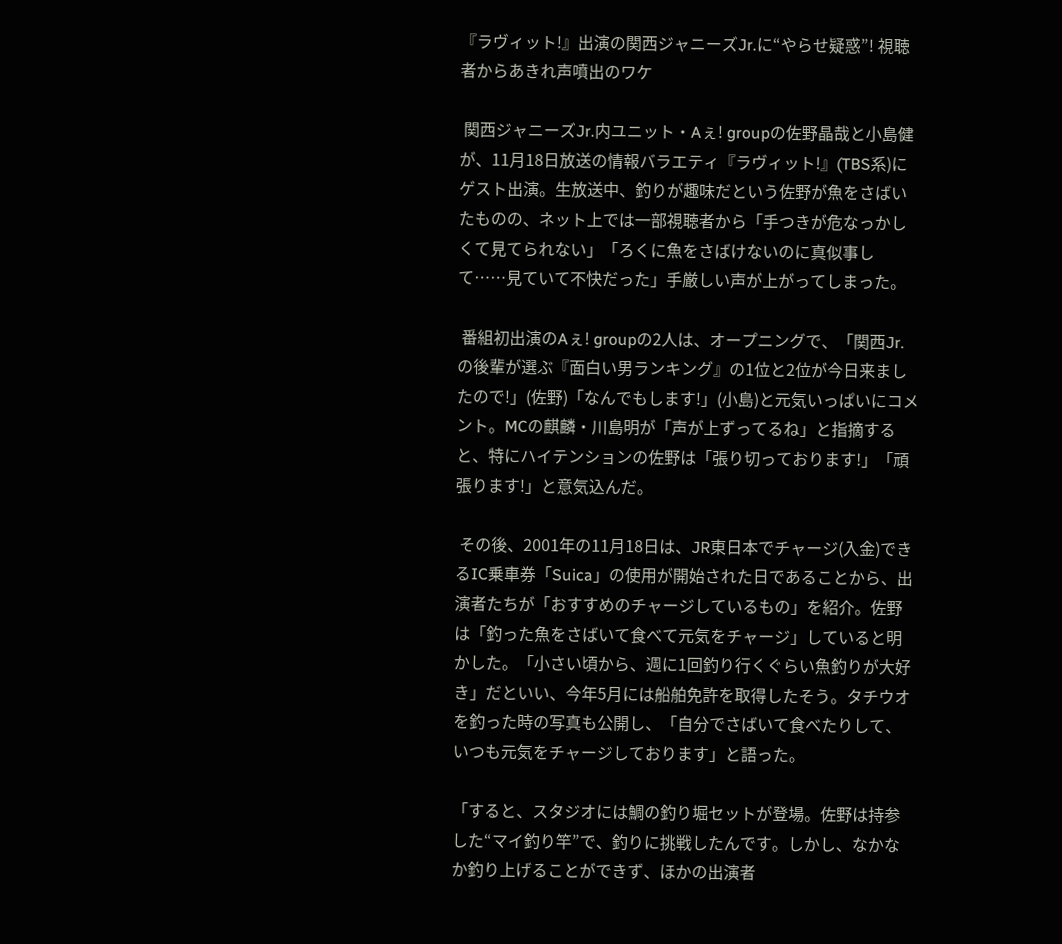『ラヴィット!』出演の関西ジャニーズJr.に“やらせ疑惑”! 視聴者からあきれ声噴出のワケ

 関西ジャニーズJr.内ユニット・Aぇ! groupの佐野晶哉と小島健が、11月18日放送の情報バラエティ『ラヴィット!』(TBS系)にゲスト出演。生放送中、釣りが趣味だという佐野が魚をさばいたものの、ネット上では一部視聴者から「手つきが危なっかしくて見てられない」「ろくに魚をさばけないのに真似事して……見ていて不快だった」手厳しい声が上がってしまった。

 番組初出演のAぇ! groupの2人は、オープニングで、「関西Jr.の後輩が選ぶ『面白い男ランキング』の1位と2位が今日来ましたので!」(佐野)「なんでもします!」(小島)と元気いっぱいにコメント。MCの麒麟・川島明が「声が上ずってるね」と指摘すると、特にハイテンションの佐野は「張り切っております!」「頑張ります!」と意気込んだ。

 その後、2001年の11月18日は、JR東日本でチャージ(入金)できるIC乗車券「Suica」の使用が開始された日であることから、出演者たちが「おすすめのチャージしているもの」を紹介。佐野は「釣った魚をさばいて食べて元気をチャージ」していると明かした。「小さい頃から、週に1回釣り行くぐらい魚釣りが大好き」だといい、今年5月には船舶免許を取得したそう。タチウオを釣った時の写真も公開し、「自分でさばいて食べたりして、いつも元気をチャージしております」と語った。

「すると、スタジオには鯛の釣り堀セットが登場。佐野は持参した“マイ釣り竿”で、釣りに挑戦したんです。しかし、なかなか釣り上げることができず、ほかの出演者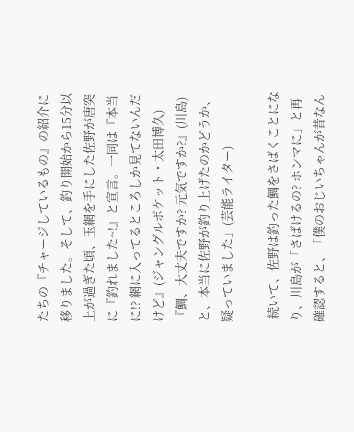たちの『チャージしているもの』の紹介に移りました。そして、釣り開始から15分以上が過ぎた頃、玉網を手にした佐野が唐突に『釣れました~!』と宣言。一同は『本当に!? 網に入ってるところしか見てないんだけど』(ジャングルポケット・太田博久)『鯛、大丈夫ですか? 元気ですか?』(川島)と、本当に佐野が釣り上げたのかどうか、疑っていました」(芸能ライター)

 続いて、佐野は釣った鯛をさばくことになり、川島が「さばけるの? ホンマに」と再確認すると、「僕のおじいちゃんが昔なん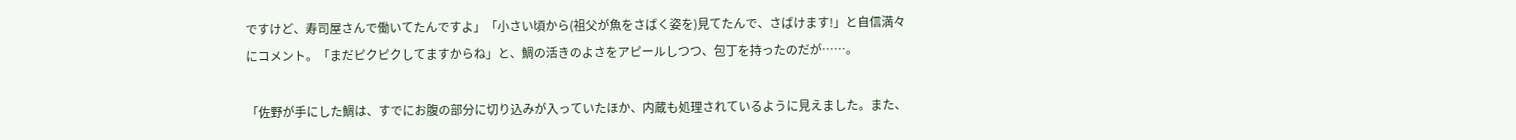ですけど、寿司屋さんで働いてたんですよ」「小さい頃から(祖父が魚をさばく姿を)見てたんで、さばけます!」と自信満々にコメント。「まだピクピクしてますからね」と、鯛の活きのよさをアピールしつつ、包丁を持ったのだが……。

「佐野が手にした鯛は、すでにお腹の部分に切り込みが入っていたほか、内蔵も処理されているように見えました。また、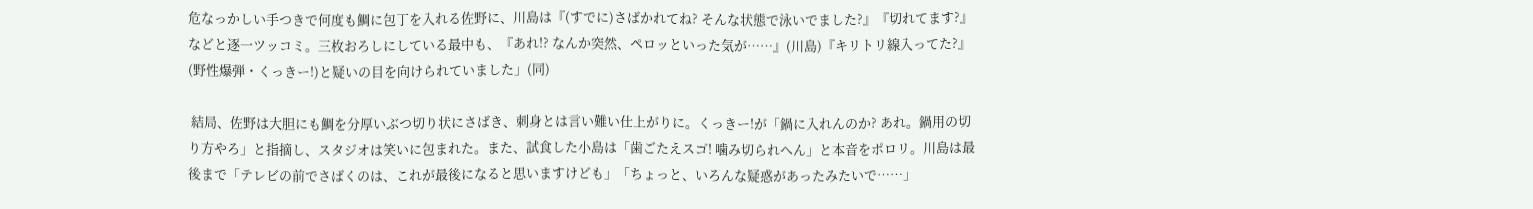危なっかしい手つきで何度も鯛に包丁を入れる佐野に、川島は『(すでに)さばかれてね? そんな状態で泳いでました?』『切れてます?』などと逐一ツッコミ。三枚おろしにしている最中も、『あれ!? なんか突然、ペロッといった気が……』(川島)『キリトリ線入ってた?』(野性爆弾・くっきー!)と疑いの目を向けられていました」(同)

 結局、佐野は大胆にも鯛を分厚いぶつ切り状にさばき、刺身とは言い難い仕上がりに。くっきー!が「鍋に入れんのか? あれ。鍋用の切り方やろ」と指摘し、スタジオは笑いに包まれた。また、試食した小島は「歯ごたえスゴ! 噛み切られへん」と本音をポロリ。川島は最後まで「テレビの前でさばくのは、これが最後になると思いますけども」「ちょっと、いろんな疑惑があったみたいで……」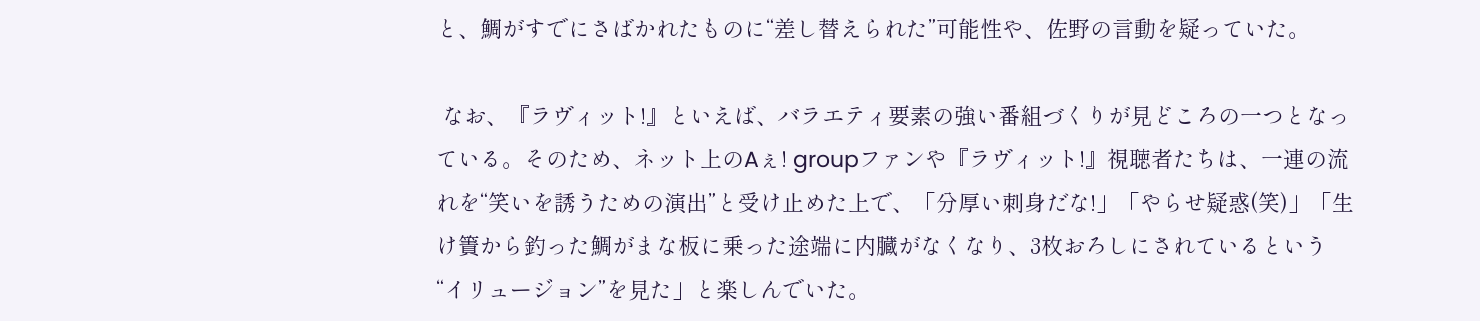と、鯛がすでにさばかれたものに“差し替えられた”可能性や、佐野の言動を疑っていた。

 なお、『ラヴィット!』といえば、バラエティ要素の強い番組づくりが見どころの一つとなっている。そのため、ネット上のAぇ! groupファンや『ラヴィット!』視聴者たちは、一連の流れを“笑いを誘うための演出”と受け止めた上で、「分厚い刺身だな!」「やらせ疑惑(笑)」「生け簀から釣った鯛がまな板に乗った途端に内臓がなくなり、3枚おろしにされているという“イリュージョン”を見た」と楽しんでいた。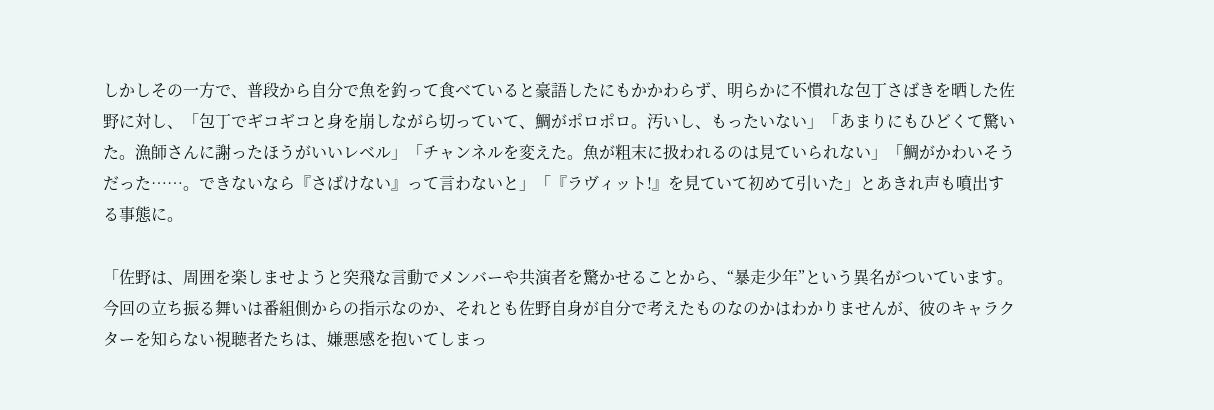しかしその一方で、普段から自分で魚を釣って食べていると豪語したにもかかわらず、明らかに不慣れな包丁さばきを晒した佐野に対し、「包丁でギコギコと身を崩しながら切っていて、鯛がポロポロ。汚いし、もったいない」「あまりにもひどくて驚いた。漁師さんに謝ったほうがいいレベル」「チャンネルを変えた。魚が粗末に扱われるのは見ていられない」「鯛がかわいそうだった……。できないなら『さばけない』って言わないと」「『ラヴィット!』を見ていて初めて引いた」とあきれ声も噴出する事態に。

「佐野は、周囲を楽しませようと突飛な言動でメンバーや共演者を驚かせることから、“暴走少年”という異名がついています。今回の立ち振る舞いは番組側からの指示なのか、それとも佐野自身が自分で考えたものなのかはわかりませんが、彼のキャラクターを知らない視聴者たちは、嫌悪感を抱いてしまっ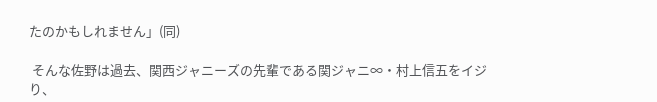たのかもしれません」(同)

 そんな佐野は過去、関西ジャニーズの先輩である関ジャニ∞・村上信五をイジり、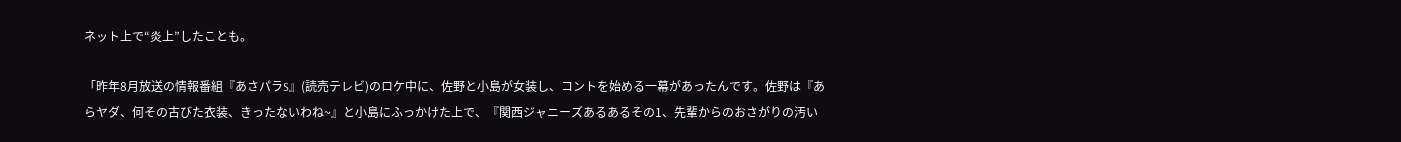ネット上で“炎上”したことも。

「昨年8月放送の情報番組『あさパラS』(読売テレビ)のロケ中に、佐野と小島が女装し、コントを始める一幕があったんです。佐野は『あらヤダ、何その古びた衣装、きったないわね~』と小島にふっかけた上で、『関西ジャニーズあるあるその1、先輩からのおさがりの汚い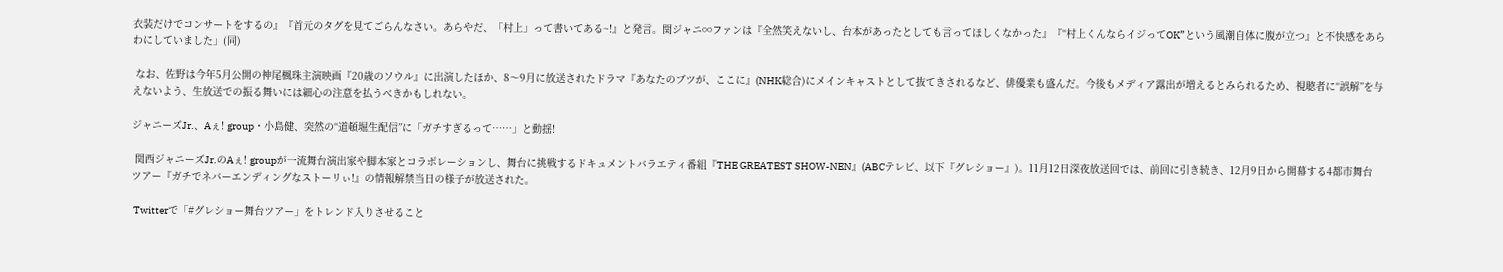衣装だけでコンサートをするの』『首元のタグを見てごらんなさい。あらやだ、「村上」って書いてある~!』と発言。関ジャニ∞ファンは『全然笑えないし、台本があったとしても言ってほしくなかった』『“村上くんならイジってOK”という風潮自体に腹が立つ』と不快感をあらわにしていました」(同)

 なお、佐野は今年5月公開の神尾楓珠主演映画『20歳のソウル』に出演したほか、8〜9月に放送されたドラマ『あなたのブツが、ここに』(NHK総合)にメインキャストとして抜てきされるなど、俳優業も盛んだ。今後もメディア露出が増えるとみられるため、視聴者に“誤解”を与えないよう、生放送での振る舞いには細心の注意を払うべきかもしれない。

ジャニーズJr.、Aぇ! group・小島健、突然の“道頓堀生配信”に「ガチすぎるって……」と動揺!

 関西ジャニーズJr.のAぇ! groupが一流舞台演出家や脚本家とコラボレーションし、舞台に挑戦するドキュメントバラエティ番組『THE GREATEST SHOW-NEN』(ABCテレビ、以下『グレショー』)。11月12日深夜放送回では、前回に引き続き、12月9日から開幕する4都市舞台ツアー『ガチでネバーエンディングなストーリぃ!』の情報解禁当日の様子が放送された。

 Twitterで「#グレショー舞台ツアー」をトレンド入りさせること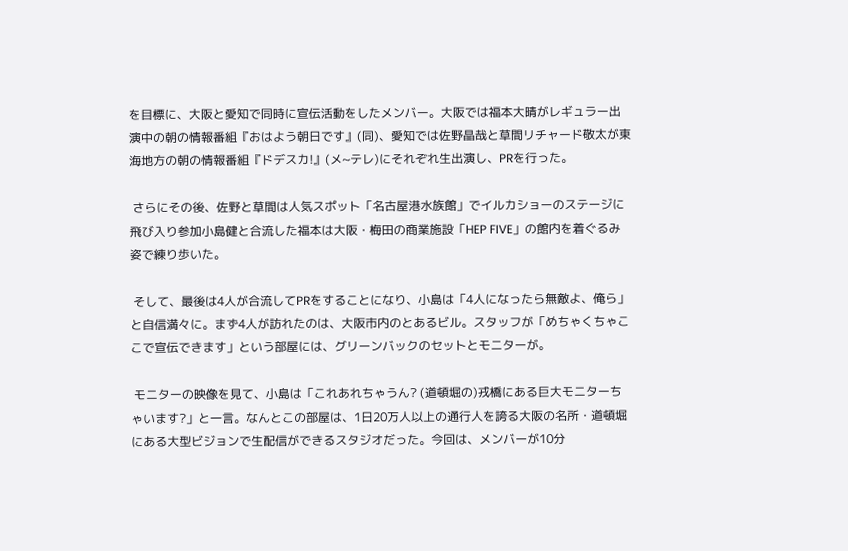を目標に、大阪と愛知で同時に宣伝活動をしたメンバー。大阪では福本大晴がレギュラー出演中の朝の情報番組『おはよう朝日です』(同)、愛知では佐野晶哉と草間リチャード敬太が東海地方の朝の情報番組『ドデスカ!』(メ~テレ)にそれぞれ生出演し、PRを行った。

 さらにその後、佐野と草間は人気スポット「名古屋港水族館」でイルカショーのステージに飛び入り参加小島健と合流した福本は大阪・梅田の商業施設「HEP FIVE」の館内を着ぐるみ姿で練り歩いた。

 そして、最後は4人が合流してPRをすることになり、小島は「4人になったら無敵よ、俺ら」と自信満々に。まず4人が訪れたのは、大阪市内のとあるビル。スタッフが「めちゃくちゃここで宣伝できます」という部屋には、グリーンバックのセットとモニターが。

 モニターの映像を見て、小島は「これあれちゃうん? (道頓堀の)戎橋にある巨大モニターちゃいます?」と一言。なんとこの部屋は、1日20万人以上の通行人を誇る大阪の名所・道頓堀にある大型ビジョンで生配信ができるスタジオだった。今回は、メンバーが10分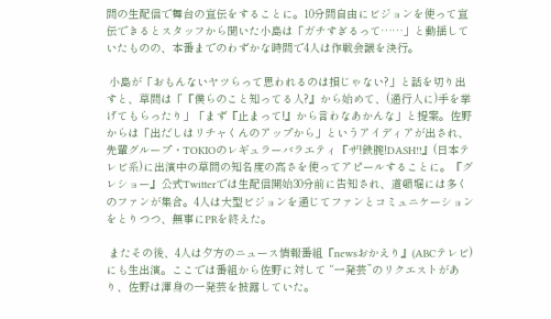間の生配信で舞台の宣伝をすることに。10分間自由にビジョンを使って宣伝できるとスタッフから聞いた小島は「ガチすぎるって……」と動揺していたものの、本番までのわずかな時間で4人は作戦会議を決行。

 小島が「おもんないヤツらって思われるのは損じゃない?」と話を切り出すと、草間は「『僕らのこと知ってる人?』から始めて、(通行人に)手を挙げてもらったり」「まず『止まって!』から言わなあかんな」と提案。佐野からは「出だしはリチャくんのアップから」というアイディアが出され、先輩グループ・TOKIOのレギュラーバラエティ『ザ!鉄腕!DASH!!』(日本テレビ系)に出演中の草間の知名度の高さを使ってアピールすることに。『グレショー』公式Twitterでは生配信開始30分前に告知され、道頓堀には多くのファンが集合。4人は大型ビジョンを通じてファンとコミュニケーションをとりつつ、無事にPRを終えた。

 またその後、4人は夕方のニュース情報番組『newsおかえり』(ABCテレビ)にも生出演。ここでは番組から佐野に対して “一発芸”のリクエストがあり、佐野は渾身の一発芸を披露していた。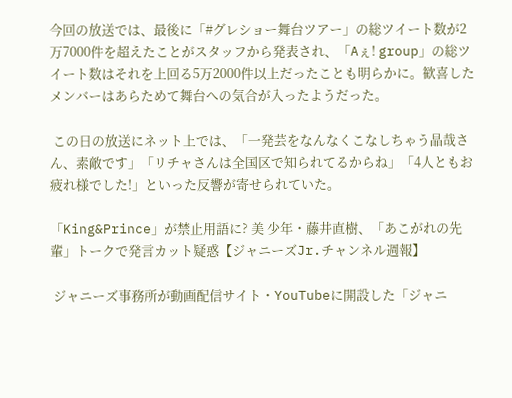今回の放送では、最後に「#グレショー舞台ツアー」の総ツイート数が2万7000件を超えたことがスタッフから発表され、「Aぇ! group」の総ツイート数はそれを上回る5万2000件以上だったことも明らかに。歓喜したメンバーはあらためて舞台への気合が入ったようだった。

 この日の放送にネット上では、「一発芸をなんなくこなしちゃう晶哉さん、素敵です」「リチャさんは全国区で知られてるからね」「4人ともお疲れ様でした!」といった反響が寄せられていた。

「King&Prince」が禁止用語に? 美 少年・藤井直樹、「あこがれの先輩」トークで発言カット疑惑【ジャニーズJr.チャンネル週報】

 ジャニーズ事務所が動画配信サイト・YouTubeに開設した「ジャニ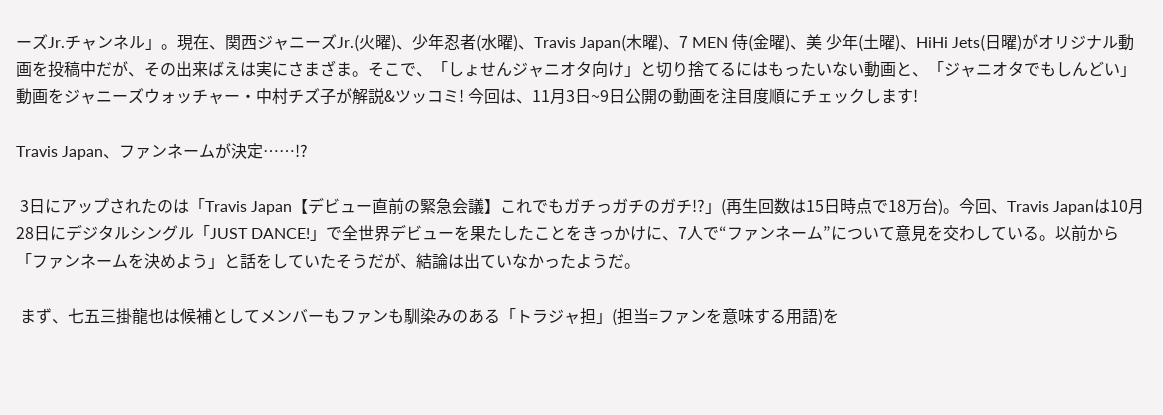ーズJr.チャンネル」。現在、関西ジャニーズJr.(火曜)、少年忍者(水曜)、Travis Japan(木曜)、7 MEN 侍(金曜)、美 少年(土曜)、HiHi Jets(日曜)がオリジナル動画を投稿中だが、その出来ばえは実にさまざま。そこで、「しょせんジャニオタ向け」と切り捨てるにはもったいない動画と、「ジャニオタでもしんどい」動画をジャニーズウォッチャー・中村チズ子が解説&ツッコミ! 今回は、11月3日~9日公開の動画を注目度順にチェックします!

Travis Japan、ファンネームが決定……!?

 3日にアップされたのは「Travis Japan【デビュー直前の緊急会議】これでもガチっガチのガチ!?」(再生回数は15日時点で18万台)。今回、Travis Japanは10月28日にデジタルシングル「JUST DANCE!」で全世界デビューを果たしたことをきっかけに、7人で“ファンネーム”について意見を交わしている。以前から「ファンネームを決めよう」と話をしていたそうだが、結論は出ていなかったようだ。

 まず、七五三掛龍也は候補としてメンバーもファンも馴染みのある「トラジャ担」(担当=ファンを意味する用語)を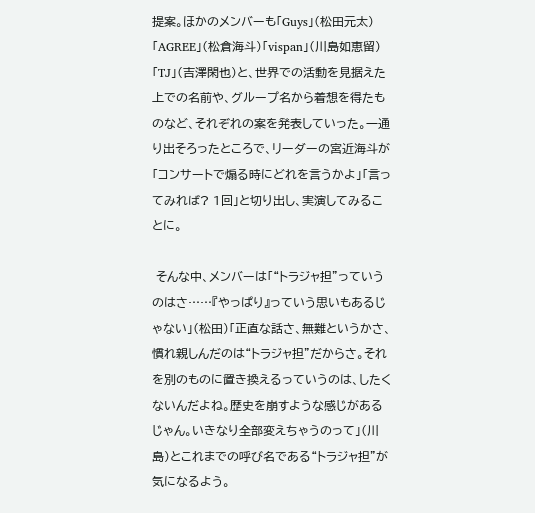提案。ほかのメンバーも「Guys」(松田元太)「AGREE」(松倉海斗)「vispan」(川島如恵留)「TJ」(吉澤閑也)と、世界での活動を見据えた上での名前や、グループ名から着想を得たものなど、それぞれの案を発表していった。一通り出そろったところで、リーダーの宮近海斗が「コンサートで煽る時にどれを言うかよ」「言ってみれば? 1回」と切り出し、実演してみることに。

 そんな中、メンバーは「“トラジャ担”っていうのはさ……『やっぱり』っていう思いもあるじゃない」(松田)「正直な話さ、無難というかさ、慣れ親しんだのは“トラジャ担”だからさ。それを別のものに置き換えるっていうのは、したくないんだよね。歴史を崩すような感じがあるじゃん。いきなり全部変えちゃうのって」(川島)とこれまでの呼び名である“トラジャ担”が気になるよう。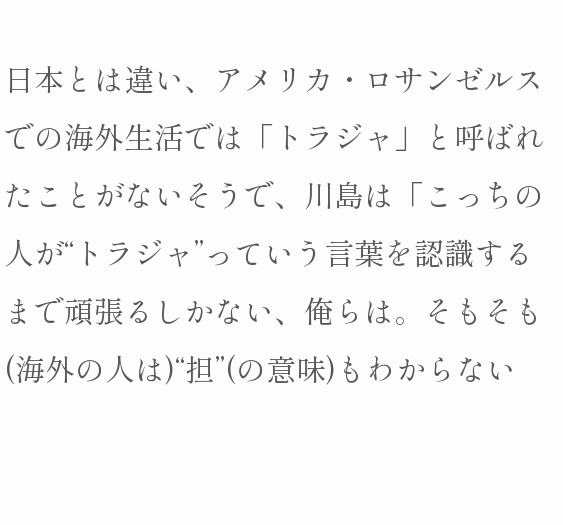日本とは違い、アメリカ・ロサンゼルスでの海外生活では「トラジャ」と呼ばれたことがないそうで、川島は「こっちの人が“トラジャ”っていう言葉を認識するまで頑張るしかない、俺らは。そもそも(海外の人は)“担”(の意味)もわからない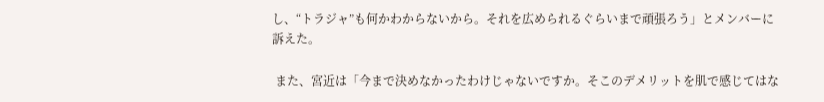し、“トラジャ”も何かわからないから。それを広められるぐらいまで頑張ろう」とメンバーに訴えた。

 また、宮近は「今まで決めなかったわけじゃないですか。そこのデメリットを肌で感じてはな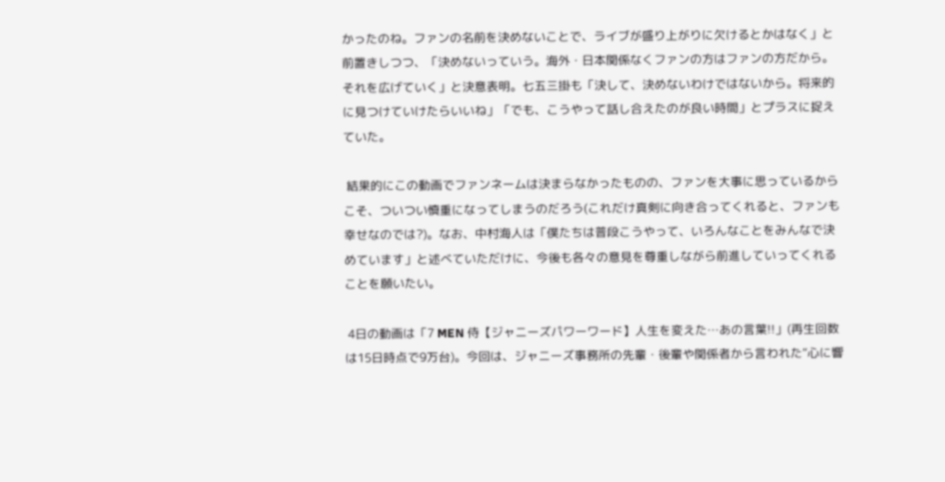かったのね。ファンの名前を決めないことで、ライブが盛り上がりに欠けるとかはなく」と前置きしつつ、「決めないっていう。海外・日本関係なくファンの方はファンの方だから。それを広げていく」と決意表明。七五三掛も「決して、決めないわけではないから。将来的に見つけていけたらいいね」「でも、こうやって話し合えたのが良い時間」とプラスに捉えていた。

 結果的にこの動画でファンネームは決まらなかったものの、ファンを大事に思っているからこそ、ついつい慎重になってしまうのだろう(これだけ真剣に向き合ってくれると、ファンも幸せなのでは?)。なお、中村海人は「僕たちは普段こうやって、いろんなことをみんなで決めています」と述べていただけに、今後も各々の意見を尊重しながら前進していってくれることを願いたい。

 4日の動画は「7 MEN 侍【ジャニーズパワーワード】人生を変えた…あの言葉!!」(再生回数は15日時点で9万台)。今回は、ジャニーズ事務所の先輩・後輩や関係者から言われた“心に響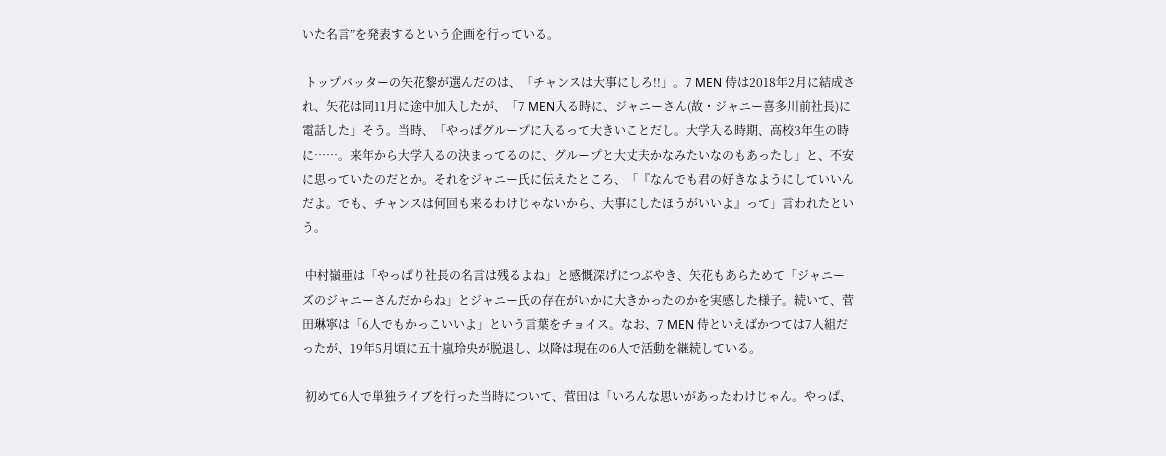いた名言”を発表するという企画を行っている。

 トップバッターの矢花黎が選んだのは、「チャンスは大事にしろ!!」。7 MEN 侍は2018年2月に結成され、矢花は同11月に途中加入したが、「7 MEN入る時に、ジャニーさん(故・ジャニー喜多川前社長)に電話した」そう。当時、「やっぱグループに入るって大きいことだし。大学入る時期、高校3年生の時に……。来年から大学入るの決まってるのに、グループと大丈夫かなみたいなのもあったし」と、不安に思っていたのだとか。それをジャニー氏に伝えたところ、「『なんでも君の好きなようにしていいんだよ。でも、チャンスは何回も来るわけじゃないから、大事にしたほうがいいよ』って」言われたという。

 中村嶺亜は「やっぱり社長の名言は残るよね」と感慨深げにつぶやき、矢花もあらためて「ジャニーズのジャニーさんだからね」とジャニー氏の存在がいかに大きかったのかを実感した様子。続いて、菅田琳寧は「6人でもかっこいいよ」という言葉をチョイス。なお、7 MEN 侍といえばかつては7人組だったが、19年5月頃に五十嵐玲央が脱退し、以降は現在の6人で活動を継続している。

 初めて6人で単独ライブを行った当時について、菅田は「いろんな思いがあったわけじゃん。やっぱ、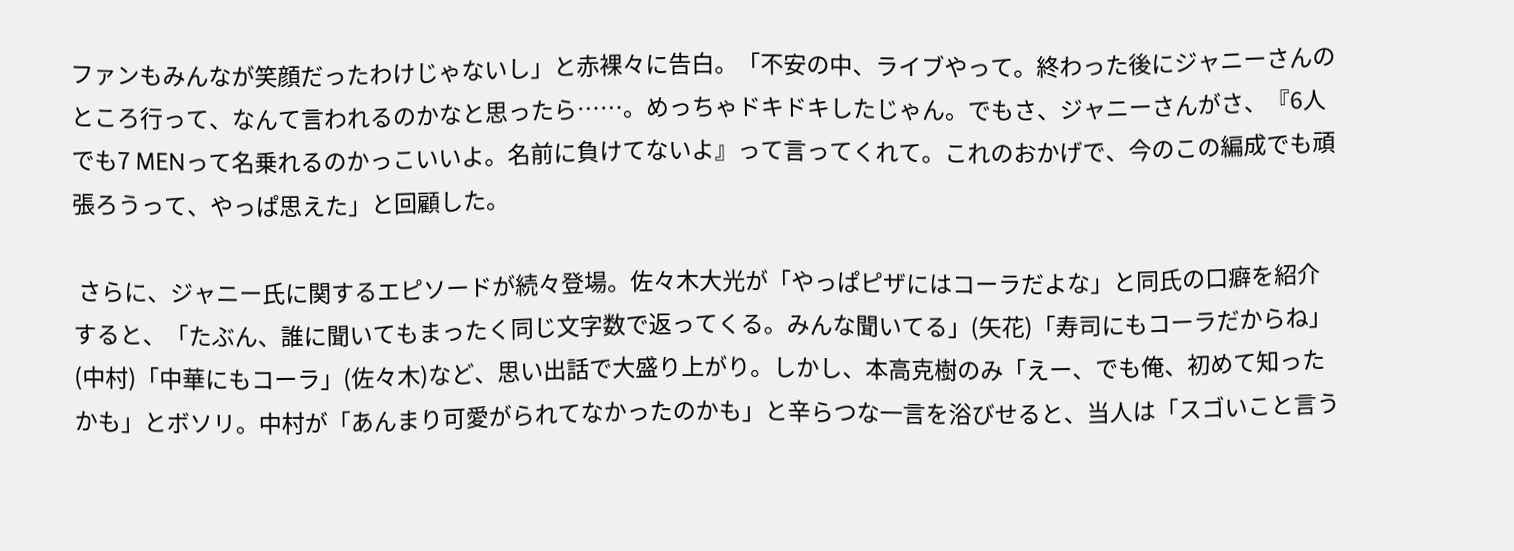ファンもみんなが笑顔だったわけじゃないし」と赤裸々に告白。「不安の中、ライブやって。終わった後にジャニーさんのところ行って、なんて言われるのかなと思ったら……。めっちゃドキドキしたじゃん。でもさ、ジャニーさんがさ、『6人でも7 MENって名乗れるのかっこいいよ。名前に負けてないよ』って言ってくれて。これのおかげで、今のこの編成でも頑張ろうって、やっぱ思えた」と回顧した。

 さらに、ジャニー氏に関するエピソードが続々登場。佐々木大光が「やっぱピザにはコーラだよな」と同氏の口癖を紹介すると、「たぶん、誰に聞いてもまったく同じ文字数で返ってくる。みんな聞いてる」(矢花)「寿司にもコーラだからね」(中村)「中華にもコーラ」(佐々木)など、思い出話で大盛り上がり。しかし、本高克樹のみ「えー、でも俺、初めて知ったかも」とボソリ。中村が「あんまり可愛がられてなかったのかも」と辛らつな一言を浴びせると、当人は「スゴいこと言う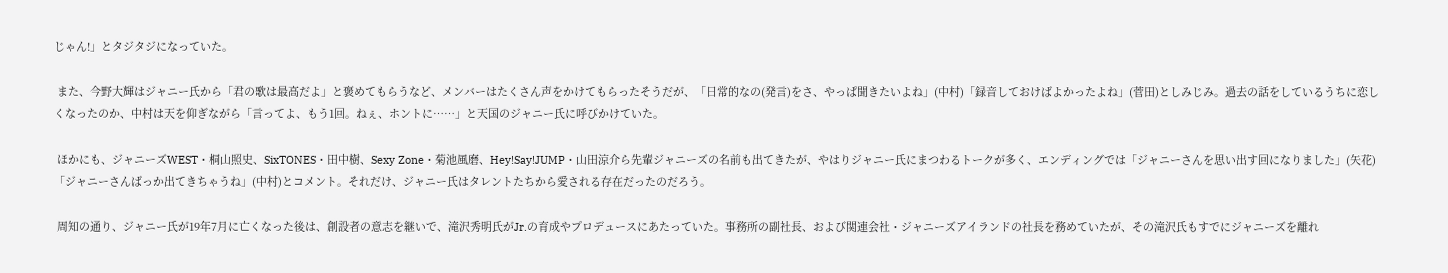じゃん!」とタジタジになっていた。

 また、今野大輝はジャニー氏から「君の歌は最高だよ」と褒めてもらうなど、メンバーはたくさん声をかけてもらったそうだが、「日常的なの(発言)をさ、やっぱ聞きたいよね」(中村)「録音しておけばよかったよね」(菅田)としみじみ。過去の話をしているうちに恋しくなったのか、中村は天を仰ぎながら「言ってよ、もう1回。ねぇ、ホントに……」と天国のジャニー氏に呼びかけていた。

 ほかにも、ジャニーズWEST・桐山照史、SixTONES・田中樹、Sexy Zone・菊池風磨、Hey!Say!JUMP・山田涼介ら先輩ジャニーズの名前も出てきたが、やはりジャニー氏にまつわるトークが多く、エンディングでは「ジャニーさんを思い出す回になりました」(矢花)「ジャニーさんばっか出てきちゃうね」(中村)とコメント。それだけ、ジャニー氏はタレントたちから愛される存在だったのだろう。

 周知の通り、ジャニー氏が19年7月に亡くなった後は、創設者の意志を継いで、滝沢秀明氏がJr.の育成やプロデュースにあたっていた。事務所の副社長、および関連会社・ジャニーズアイランドの社長を務めていたが、その滝沢氏もすでにジャニーズを離れ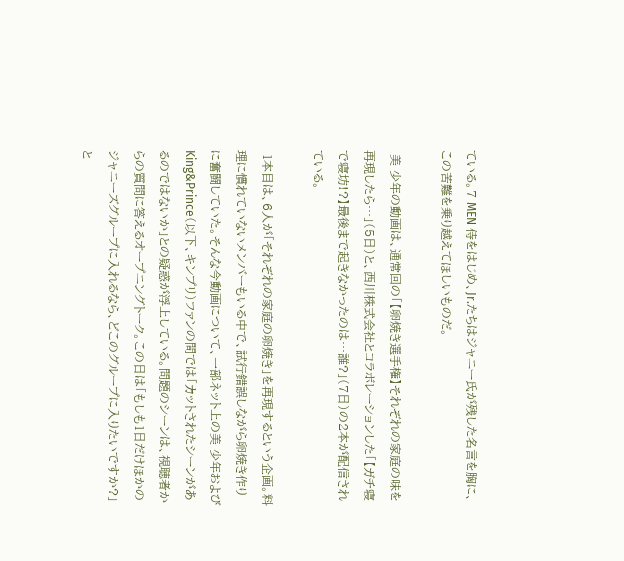ている。7 MEN 侍をはじめ、Jr.たちはジャニー氏が残した名言を胸に、この苦難を乗り越えてほしいものだ。

 美 少年の動画は、通常回の「【卵焼き選手権】それぞれの家庭の味を再現したら…」(5日)と、西川株式会社とコラボレーションした「【ガチ寝で寝坊!?】最後まで起きなかったのは…誰?」(7日)の2本が配信されている。

 1本目は、6人が「それぞれの家庭の卵焼き」を再現するという企画。料理に慣れていないメンバーもいる中で、試行錯誤しながら卵焼き作りに奮闘していた。そんな今動画について、一部ネット上の美 少年およびKing&Prince(以下、キンプリ)ファンの間では「カットされたシーンがあるのではないか」との疑惑が浮上している。問題のシーンは、視聴者からの質問に答えるオープニングトーク。この日は「もしも1日だけほかのジャニーズグループに入れるなら、どこのグループに入りたいですか?」と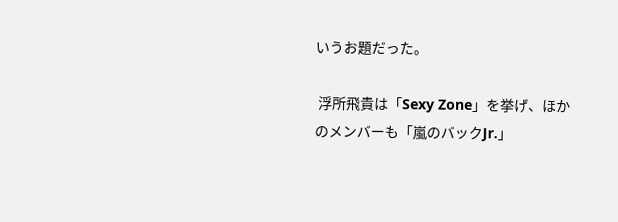いうお題だった。

 浮所飛貴は「Sexy Zone」を挙げ、ほかのメンバーも「嵐のバックJr.」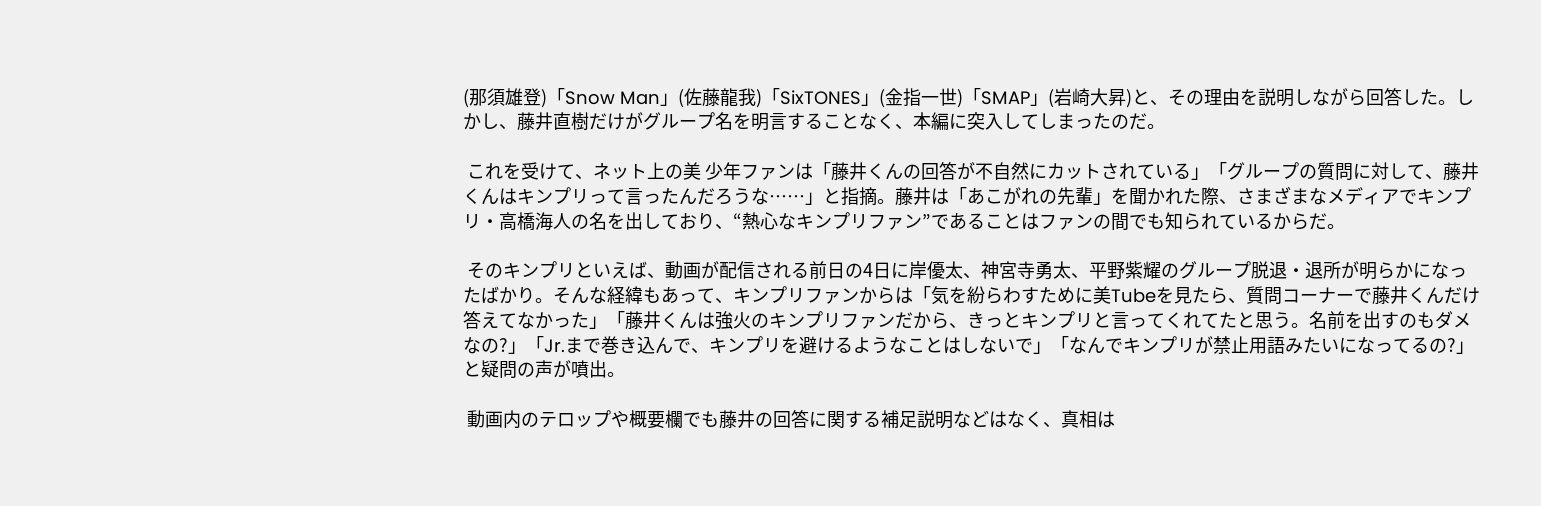(那須雄登)「Snow Man」(佐藤龍我)「SixTONES」(金指一世)「SMAP」(岩崎大昇)と、その理由を説明しながら回答した。しかし、藤井直樹だけがグループ名を明言することなく、本編に突入してしまったのだ。

 これを受けて、ネット上の美 少年ファンは「藤井くんの回答が不自然にカットされている」「グループの質問に対して、藤井くんはキンプリって言ったんだろうな……」と指摘。藤井は「あこがれの先輩」を聞かれた際、さまざまなメディアでキンプリ・高橋海人の名を出しており、“熱心なキンプリファン”であることはファンの間でも知られているからだ。

 そのキンプリといえば、動画が配信される前日の4日に岸優太、神宮寺勇太、平野紫耀のグループ脱退・退所が明らかになったばかり。そんな経緯もあって、キンプリファンからは「気を紛らわすために美Tubeを見たら、質問コーナーで藤井くんだけ答えてなかった」「藤井くんは強火のキンプリファンだから、きっとキンプリと言ってくれてたと思う。名前を出すのもダメなの?」「Jr.まで巻き込んで、キンプリを避けるようなことはしないで」「なんでキンプリが禁止用語みたいになってるの?」と疑問の声が噴出。

 動画内のテロップや概要欄でも藤井の回答に関する補足説明などはなく、真相は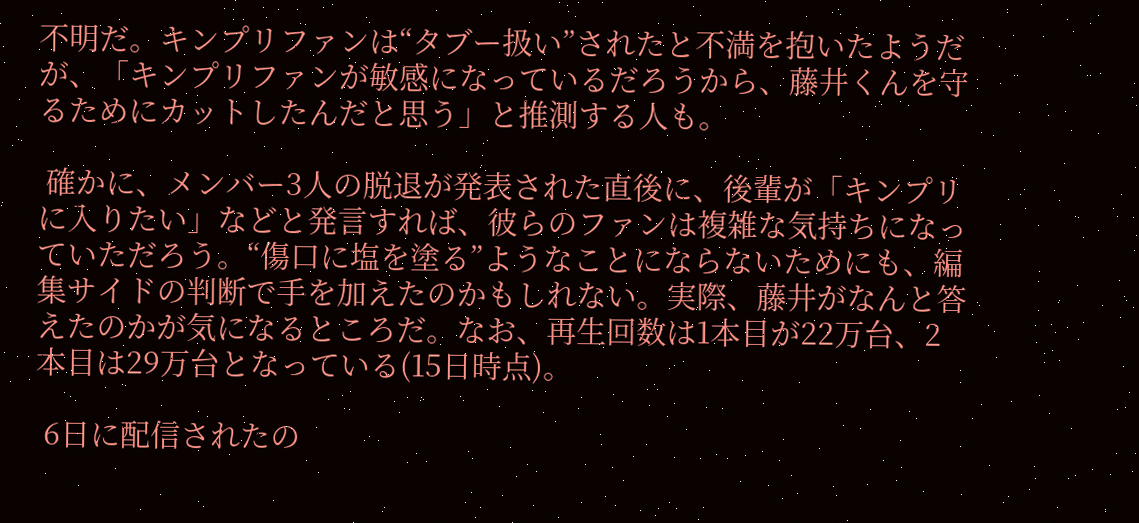不明だ。キンプリファンは“タブー扱い”されたと不満を抱いたようだが、「キンプリファンが敏感になっているだろうから、藤井くんを守るためにカットしたんだと思う」と推測する人も。

 確かに、メンバー3人の脱退が発表された直後に、後輩が「キンプリに入りたい」などと発言すれば、彼らのファンは複雑な気持ちになっていただろう。“傷口に塩を塗る”ようなことにならないためにも、編集サイドの判断で手を加えたのかもしれない。実際、藤井がなんと答えたのかが気になるところだ。なお、再生回数は1本目が22万台、2本目は29万台となっている(15日時点)。

 6日に配信されたの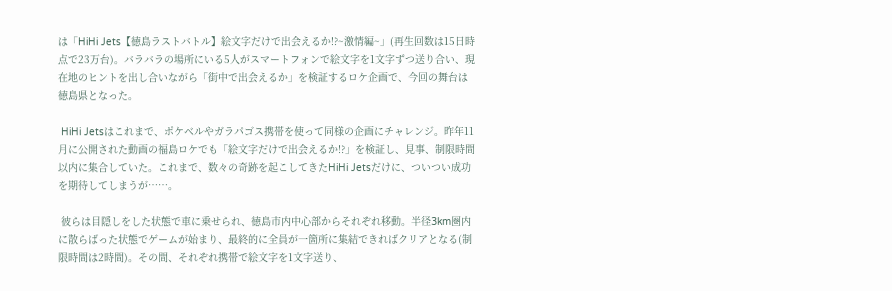は「HiHi Jets【徳島ラストバトル】絵文字だけで出会えるか!?~激情編~」(再生回数は15日時点で23万台)。バラバラの場所にいる5人がスマートフォンで絵文字を1文字ずつ送り合い、現在地のヒントを出し合いながら「街中で出会えるか」を検証するロケ企画で、今回の舞台は徳島県となった。

 HiHi Jetsはこれまで、ポケベルやガラパゴス携帯を使って同様の企画にチャレンジ。昨年11月に公開された動画の福島ロケでも「絵文字だけで出会えるか!?」を検証し、見事、制限時間以内に集合していた。これまで、数々の奇跡を起こしてきたHiHi Jetsだけに、ついつい成功を期待してしまうが……。

 彼らは目隠しをした状態で車に乗せられ、徳島市内中心部からそれぞれ移動。半径3km圏内に散らばった状態でゲームが始まり、最終的に全員が一箇所に集結できればクリアとなる(制限時間は2時間)。その間、それぞれ携帯で絵文字を1文字送り、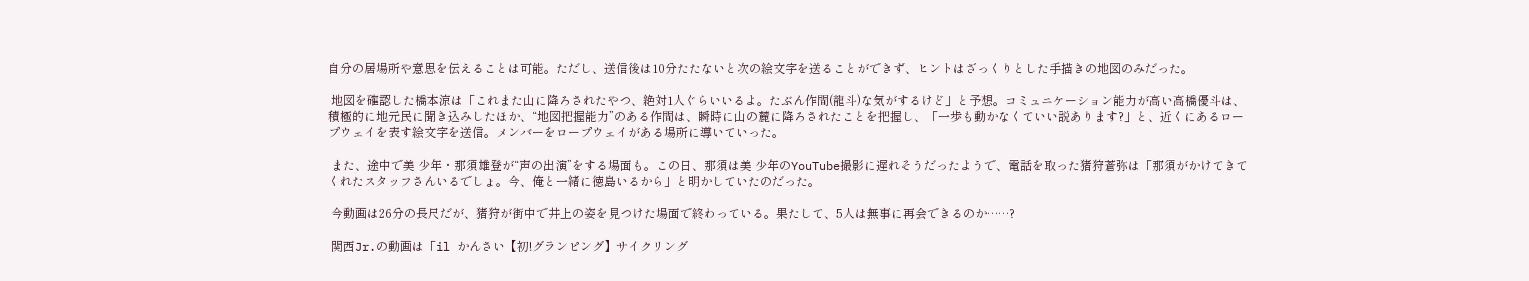自分の居場所や意思を伝えることは可能。ただし、送信後は10分たたないと次の絵文字を送ることができず、ヒントはざっくりとした手描きの地図のみだった。

 地図を確認した橋本涼は「これまた山に降ろされたやつ、絶対1人ぐらいいるよ。たぶん作間(龍斗)な気がするけど」と予想。コミュニケーション能力が高い高橋優斗は、積極的に地元民に聞き込みしたほか、“地図把握能力”のある作間は、瞬時に山の麓に降ろされたことを把握し、「一歩も動かなくていい説あります?」と、近くにあるロープウェイを表す絵文字を送信。メンバーをロープウェイがある場所に導いていった。

 また、途中で美 少年・那須雄登が“声の出演”をする場面も。この日、那須は美 少年のYouTube撮影に遅れそうだったようで、電話を取った猪狩蒼弥は「那須がかけてきてくれたスタッフさんいるでしょ。今、俺と一緒に徳島いるから」と明かしていたのだった。

 今動画は26分の長尺だが、猪狩が街中で井上の姿を見つけた場面で終わっている。果たして、5人は無事に再会できるのか……?

 関西Jr.の動画は「il かんさい【初!グランピング】サイクリング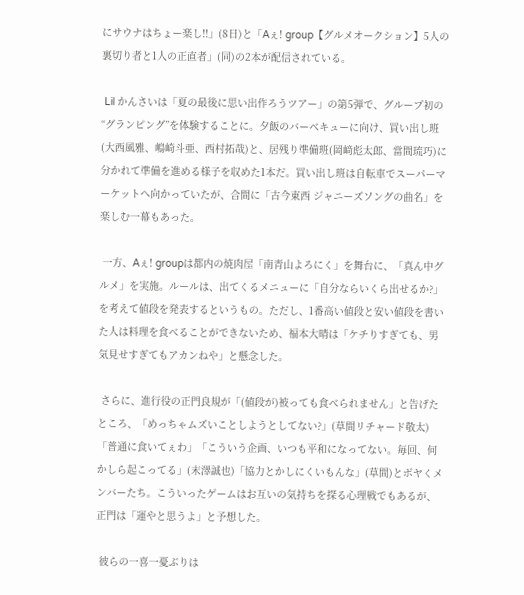にサウナはちょー楽し!!」(8日)と「Aぇ! group【グルメオークション】5人の裏切り者と1人の正直者」(同)の2本が配信されている。

 Lil かんさいは「夏の最後に思い出作ろうツアー」の第5弾で、グループ初の“グランピング”を体験することに。夕飯のバーベキューに向け、買い出し班(大西風雅、嶋崎斗亜、西村拓哉)と、居残り準備班(岡﨑彪太郎、當間琉巧)に分かれて準備を進める様子を収めた1本だ。買い出し班は自転車でスーパーマーケットへ向かっていたが、合間に「古今東西 ジャニーズソングの曲名」を楽しむ一幕もあった。

 一方、Aぇ! groupは都内の焼肉屋「南青山よろにく」を舞台に、「真ん中グルメ」を実施。ルールは、出てくるメニューに「自分ならいくら出せるか?」を考えて値段を発表するというもの。ただし、1番高い値段と安い値段を書いた人は料理を食べることができないため、福本大晴は「ケチりすぎても、男気見せすぎてもアカンねや」と懸念した。

 さらに、進行役の正門良規が「(値段が)被っても食べられません」と告げたところ、「めっちゃムズいことしようとしてない?」(草間リチャード敬太)「普通に食いてぇわ」「こういう企画、いつも平和になってない。毎回、何かしら起こってる」(末澤誠也)「協力とかしにくいもんな」(草間)とボヤくメンバーたち。こういったゲームはお互いの気持ちを探る心理戦でもあるが、正門は「運やと思うよ」と予想した。

 彼らの一喜一憂ぶりは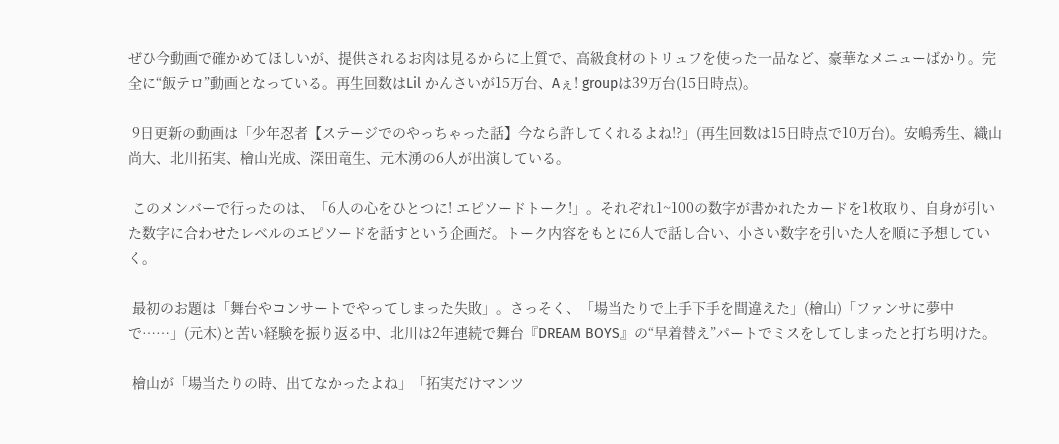ぜひ今動画で確かめてほしいが、提供されるお肉は見るからに上質で、高級食材のトリュフを使った一品など、豪華なメニューばかり。完全に“飯テロ”動画となっている。再生回数はLil かんさいが15万台、Aぇ! groupは39万台(15日時点)。

 9日更新の動画は「少年忍者【ステージでのやっちゃった話】今なら許してくれるよね!?」(再生回数は15日時点で10万台)。安嶋秀生、織山尚大、北川拓実、檜山光成、深田竜生、元木湧の6人が出演している。

 このメンバーで行ったのは、「6人の心をひとつに! エピソードトーク!」。それぞれ1~100の数字が書かれたカードを1枚取り、自身が引いた数字に合わせたレベルのエピソードを話すという企画だ。トーク内容をもとに6人で話し合い、小さい数字を引いた人を順に予想していく。

 最初のお題は「舞台やコンサートでやってしまった失敗」。さっそく、「場当たりで上手下手を間違えた」(檜山)「ファンサに夢中で……」(元木)と苦い経験を振り返る中、北川は2年連続で舞台『DREAM BOYS』の“早着替え”パートでミスをしてしまったと打ち明けた。

 檜山が「場当たりの時、出てなかったよね」「拓実だけマンツ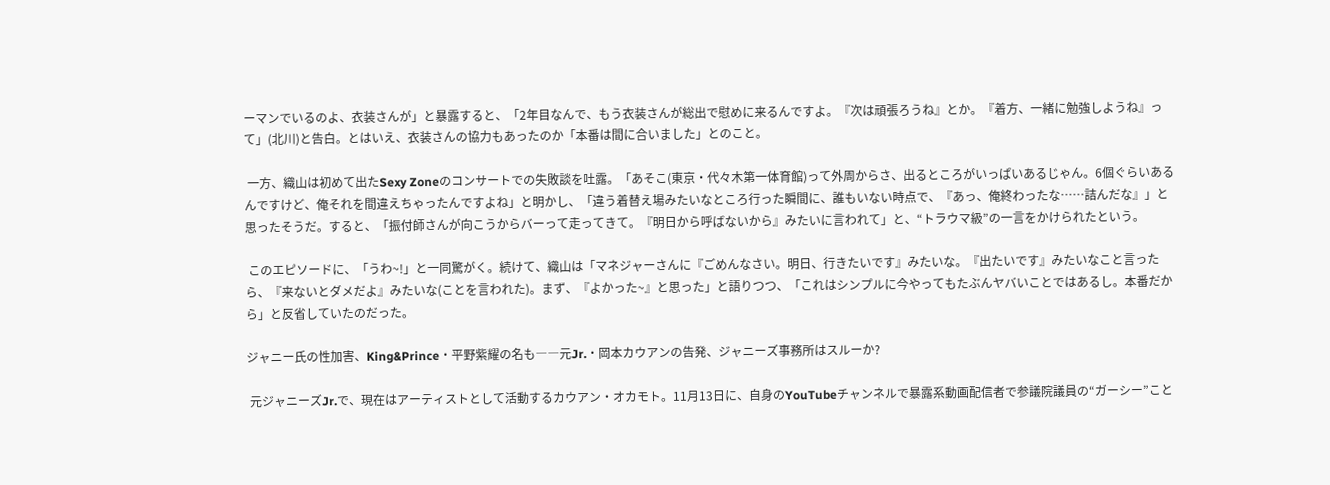ーマンでいるのよ、衣装さんが」と暴露すると、「2年目なんで、もう衣装さんが総出で慰めに来るんですよ。『次は頑張ろうね』とか。『着方、一緒に勉強しようね』って」(北川)と告白。とはいえ、衣装さんの協力もあったのか「本番は間に合いました」とのこと。

 一方、織山は初めて出たSexy Zoneのコンサートでの失敗談を吐露。「あそこ(東京・代々木第一体育館)って外周からさ、出るところがいっぱいあるじゃん。6個ぐらいあるんですけど、俺それを間違えちゃったんですよね」と明かし、「違う着替え場みたいなところ行った瞬間に、誰もいない時点で、『あっ、俺終わったな……詰んだな』」と思ったそうだ。すると、「振付師さんが向こうからバーって走ってきて。『明日から呼ばないから』みたいに言われて」と、“トラウマ級”の一言をかけられたという。

 このエピソードに、「うわ~!」と一同驚がく。続けて、織山は「マネジャーさんに『ごめんなさい。明日、行きたいです』みたいな。『出たいです』みたいなこと言ったら、『来ないとダメだよ』みたいな(ことを言われた)。まず、『よかった~』と思った」と語りつつ、「これはシンプルに今やってもたぶんヤバいことではあるし。本番だから」と反省していたのだった。

ジャニー氏の性加害、King&Prince・平野紫耀の名も――元Jr.・岡本カウアンの告発、ジャニーズ事務所はスルーか?

 元ジャニーズJr.で、現在はアーティストとして活動するカウアン・オカモト。11月13日に、自身のYouTubeチャンネルで暴露系動画配信者で参議院議員の“ガーシー”こと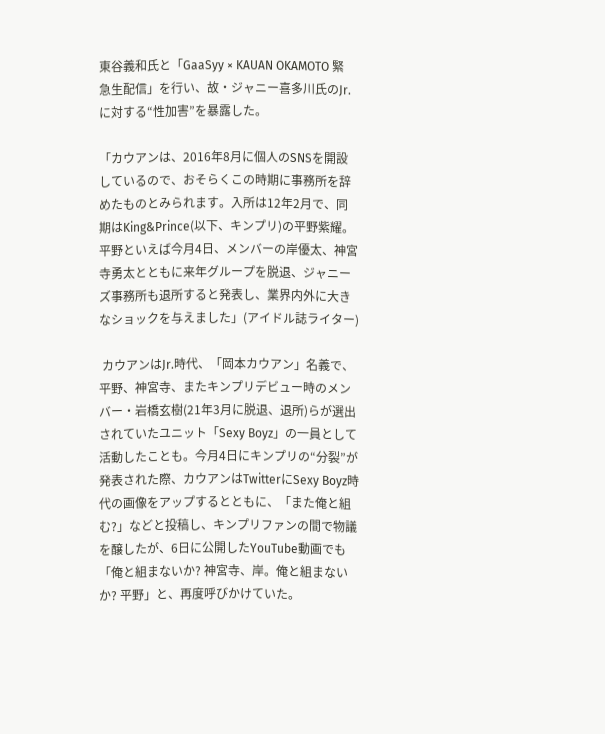東谷義和氏と「GaaSyy × KAUAN OKAMOTO 緊急生配信」を行い、故・ジャニー喜多川氏のJr.に対する“性加害”を暴露した。

「カウアンは、2016年8月に個人のSNSを開設しているので、おそらくこの時期に事務所を辞めたものとみられます。入所は12年2月で、同期はKing&Prince(以下、キンプリ)の平野紫耀。平野といえば今月4日、メンバーの岸優太、神宮寺勇太とともに来年グループを脱退、ジャニーズ事務所も退所すると発表し、業界内外に大きなショックを与えました」(アイドル誌ライター)

 カウアンはJr.時代、「岡本カウアン」名義で、平野、神宮寺、またキンプリデビュー時のメンバー・岩橋玄樹(21年3月に脱退、退所)らが選出されていたユニット「Sexy Boyz」の一員として活動したことも。今月4日にキンプリの“分裂”が発表された際、カウアンはTwitterにSexy Boyz時代の画像をアップするとともに、「また俺と組む?」などと投稿し、キンプリファンの間で物議を醸したが、6日に公開したYouTube動画でも「俺と組まないか? 神宮寺、岸。俺と組まないか? 平野」と、再度呼びかけていた。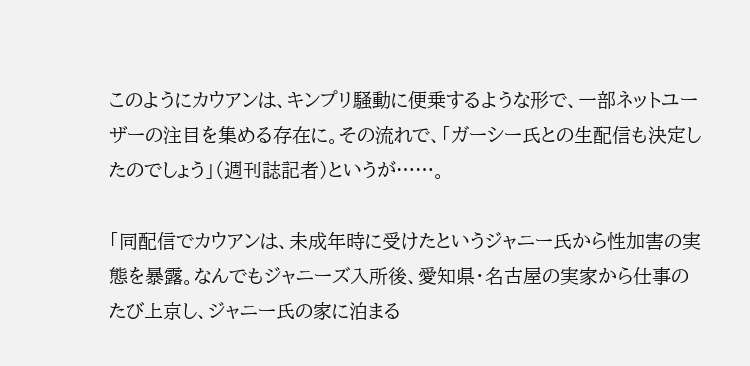このようにカウアンは、キンプリ騒動に便乗するような形で、一部ネットユーザーの注目を集める存在に。その流れで、「ガーシー氏との生配信も決定したのでしょう」(週刊誌記者)というが……。

「同配信でカウアンは、未成年時に受けたというジャニー氏から性加害の実態を暴露。なんでもジャニーズ入所後、愛知県・名古屋の実家から仕事のたび上京し、ジャニー氏の家に泊まる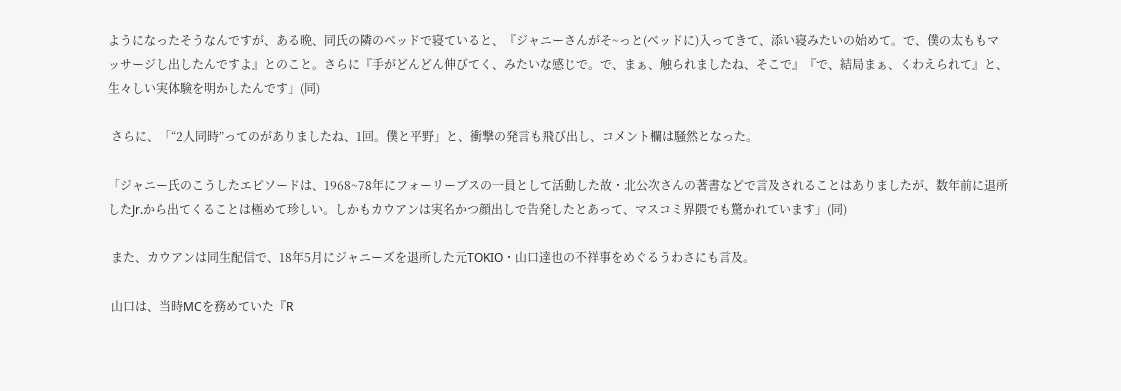ようになったそうなんですが、ある晩、同氏の隣のベッドで寝ていると、『ジャニーさんがそ~っと(ベッドに)入ってきて、添い寝みたいの始めて。で、僕の太ももマッサージし出したんですよ』とのこと。さらに『手がどんどん伸びてく、みたいな感じで。で、まぁ、触られましたね、そこで』『で、結局まぁ、くわえられて』と、生々しい実体験を明かしたんです」(同)

 さらに、「“2人同時”ってのがありましたね、1回。僕と平野」と、衝撃の発言も飛び出し、コメント欄は騒然となった。

「ジャニー氏のこうしたエピソードは、1968~78年にフォーリーブスの一員として活動した故・北公次さんの著書などで言及されることはありましたが、数年前に退所したJr.から出てくることは極めて珍しい。しかもカウアンは実名かつ顔出しで告発したとあって、マスコミ界隈でも驚かれています」(同)

 また、カウアンは同生配信で、18年5月にジャニーズを退所した元TOKIO・山口達也の不祥事をめぐるうわさにも言及。

 山口は、当時MCを務めていた『R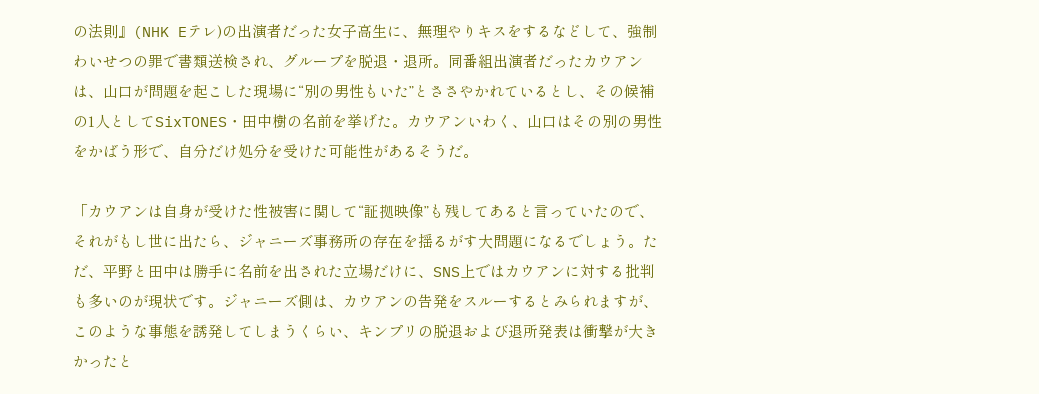の法則』(NHK Eテレ)の出演者だった女子高生に、無理やりキスをするなどして、強制わいせつの罪で書類送検され、グループを脱退・退所。同番組出演者だったカウアンは、山口が問題を起こした現場に“別の男性もいた”とささやかれているとし、その候補の1人としてSixTONES・田中樹の名前を挙げた。カウアンいわく、山口はその別の男性をかばう形で、自分だけ処分を受けた可能性があるそうだ。

「カウアンは自身が受けた性被害に関して“証拠映像”も残してあると言っていたので、それがもし世に出たら、ジャニーズ事務所の存在を揺るがす大問題になるでしょう。ただ、平野と田中は勝手に名前を出された立場だけに、SNS上ではカウアンに対する批判も多いのが現状です。ジャニーズ側は、カウアンの告発をスルーするとみられますが、このような事態を誘発してしまうくらい、キンプリの脱退および退所発表は衝撃が大きかったと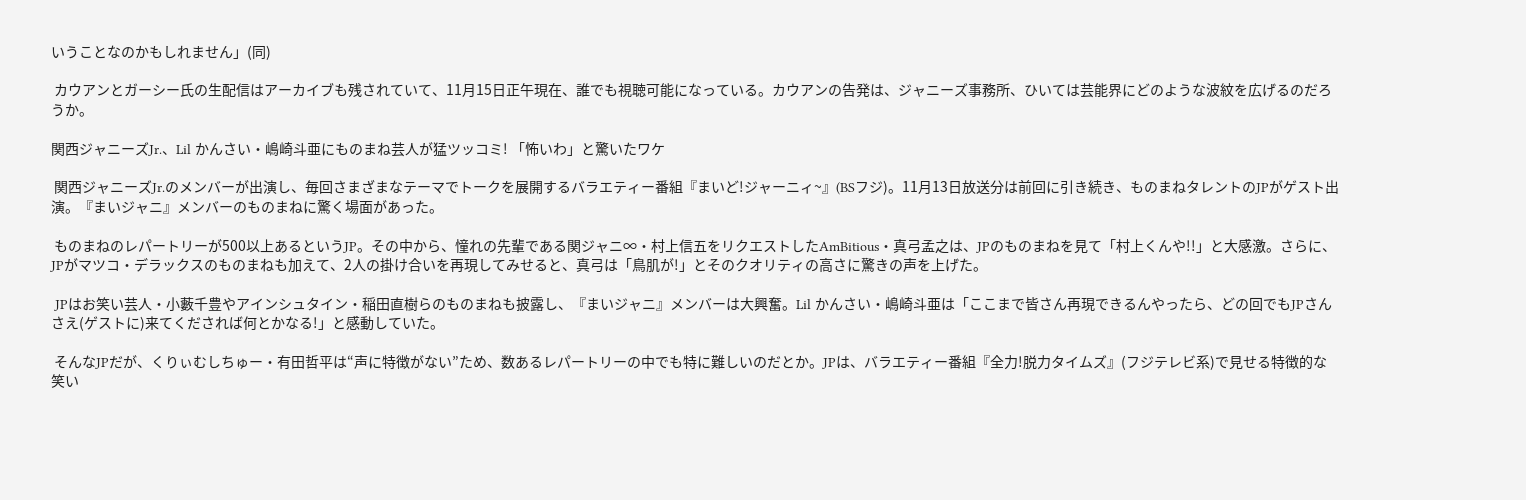いうことなのかもしれません」(同)

 カウアンとガーシー氏の生配信はアーカイブも残されていて、11月15日正午現在、誰でも視聴可能になっている。カウアンの告発は、ジャニーズ事務所、ひいては芸能界にどのような波紋を広げるのだろうか。

関西ジャニーズJr.、Lil かんさい・嶋崎斗亜にものまね芸人が猛ツッコミ! 「怖いわ」と驚いたワケ

 関西ジャニーズJr.のメンバーが出演し、毎回さまざまなテーマでトークを展開するバラエティー番組『まいど!ジャーニィ~』(BSフジ)。11月13日放送分は前回に引き続き、ものまねタレントのJPがゲスト出演。『まいジャニ』メンバーのものまねに驚く場面があった。

 ものまねのレパートリーが500以上あるというJP。その中から、憧れの先輩である関ジャニ∞・村上信五をリクエストしたAmBitious・真弓孟之は、JPのものまねを見て「村上くんや!!」と大感激。さらに、JPがマツコ・デラックスのものまねも加えて、2人の掛け合いを再現してみせると、真弓は「鳥肌が!」とそのクオリティの高さに驚きの声を上げた。

 JPはお笑い芸人・小藪千豊やアインシュタイン・稲田直樹らのものまねも披露し、『まいジャニ』メンバーは大興奮。Lil かんさい・嶋崎斗亜は「ここまで皆さん再現できるんやったら、どの回でもJPさんさえ(ゲストに)来てくだされば何とかなる!」と感動していた。

 そんなJPだが、くりぃむしちゅー・有田哲平は“声に特徴がない”ため、数あるレパートリーの中でも特に難しいのだとか。JPは、バラエティー番組『全力!脱力タイムズ』(フジテレビ系)で見せる特徴的な笑い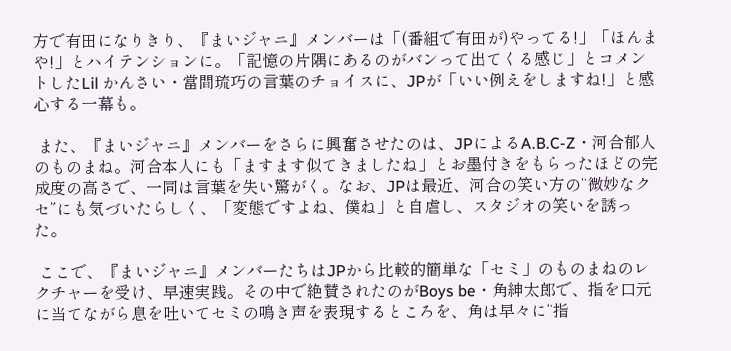方で有田になりきり、『まいジャニ』メンバーは「(番組で有田が)やってる!」「ほんまや!」とハイテンションに。「記憶の片隅にあるのがバンって出てくる感じ」とコメントしたLil かんさい・當間琉巧の言葉のチョイスに、JPが「いい例えをしますね!」と感心する一幕も。

 また、『まいジャニ』メンバーをさらに興奮させたのは、JPによるA.B.C-Z・河合郁人のものまね。河合本人にも「ますます似てきましたね」とお墨付きをもらったほどの完成度の高さで、一同は言葉を失い驚がく。なお、JPは最近、河合の笑い方の“微妙なクセ”にも気づいたらしく、「変態ですよね、僕ね」と自虐し、スタジオの笑いを誘った。

 ここで、『まいジャニ』メンバーたちはJPから比較的簡単な「セミ」のものまねのレクチャーを受け、早速実践。その中で絶賛されたのがBoys be・角紳太郎で、指を口元に当てながら息を吐いてセミの鳴き声を表現するところを、角は早々に“指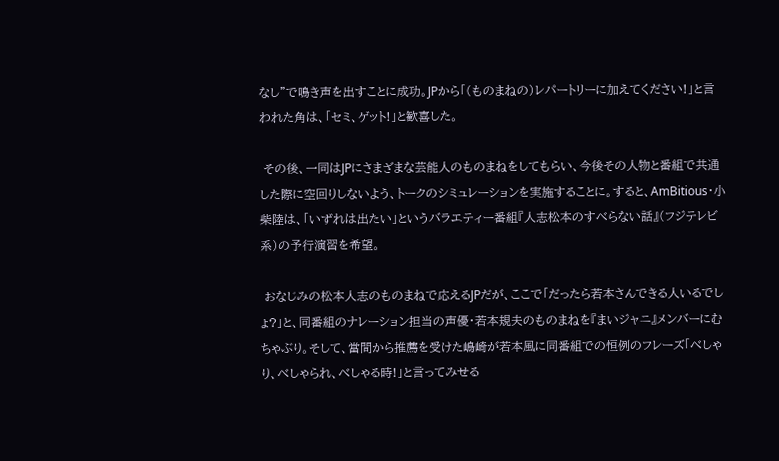なし”で鳴き声を出すことに成功。JPから「(ものまねの)レパートリーに加えてください!」と言われた角は、「セミ、ゲット!」と歓喜した。

 その後、一同はJPにさまざまな芸能人のものまねをしてもらい、今後その人物と番組で共通した際に空回りしないよう、トークのシミュレーションを実施することに。すると、AmBitious・小柴陸は、「いずれは出たい」というバラエティー番組『人志松本のすべらない話』(フジテレビ系)の予行演習を希望。

 おなじみの松本人志のものまねで応えるJPだが、ここで「だったら若本さんできる人いるでしょ?」と、同番組のナレーション担当の声優・若本規夫のものまねを『まいジャニ』メンバーにむちゃぶり。そして、當間から推薦を受けた嶋崎が若本風に同番組での恒例のフレーズ「べしゃり、べしゃられ、べしゃる時!」と言ってみせる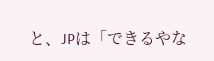と、JPは「できるやな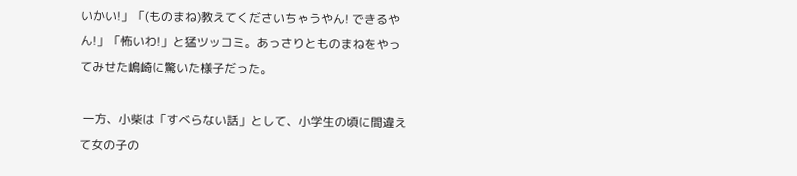いかい!」「(ものまね)教えてくださいちゃうやん! できるやん!」「怖いわ!」と猛ツッコミ。あっさりとものまねをやってみせた嶋崎に驚いた様子だった。

 一方、小柴は「すべらない話」として、小学生の頃に間違えて女の子の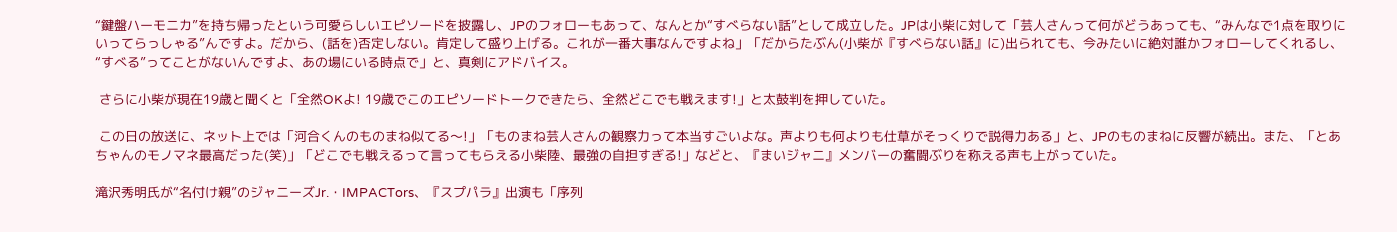“鍵盤ハーモニカ”を持ち帰ったという可愛らしいエピソードを披露し、JPのフォローもあって、なんとか“すべらない話”として成立した。JPは小柴に対して「芸人さんって何がどうあっても、“みんなで1点を取りにいってらっしゃる”んですよ。だから、(話を)否定しない。肯定して盛り上げる。これが一番大事なんですよね」「だからたぶん(小柴が『すべらない話』に)出られても、今みたいに絶対誰かフォローしてくれるし、“すべる”ってことがないんですよ、あの場にいる時点で」と、真剣にアドバイス。

 さらに小柴が現在19歳と聞くと「全然OKよ! 19歳でこのエピソードトークできたら、全然どこでも戦えます!」と太鼓判を押していた。

 この日の放送に、ネット上では「河合くんのものまね似てる〜!」「ものまね芸人さんの観察力って本当すごいよな。声よりも何よりも仕草がそっくりで説得力ある」と、JPのものまねに反響が続出。また、「とあちゃんのモノマネ最高だった(笑)」「どこでも戦えるって言ってもらえる小柴陸、最強の自担すぎる!」などと、『まいジャニ』メンバーの奮闘ぶりを称える声も上がっていた。

滝沢秀明氏が“名付け親”のジャニーズJr.・IMPACTors、『スプパラ』出演も「序列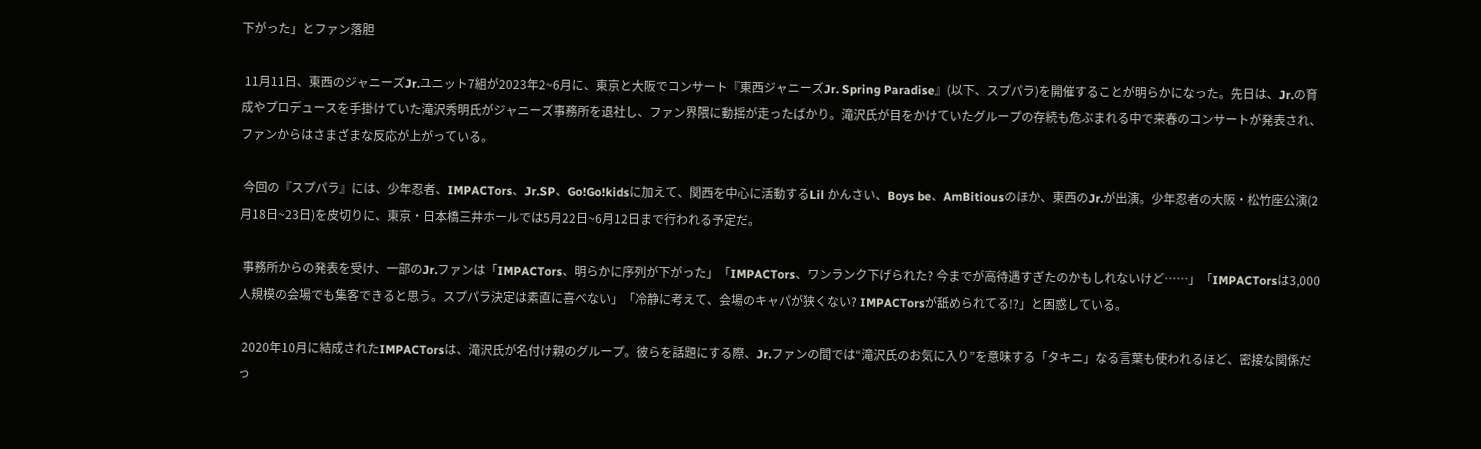下がった」とファン落胆

 11月11日、東西のジャニーズJr.ユニット7組が2023年2~6月に、東京と大阪でコンサート『東西ジャニーズJr. Spring Paradise』(以下、スプパラ)を開催することが明らかになった。先日は、Jr.の育成やプロデュースを手掛けていた滝沢秀明氏がジャニーズ事務所を退社し、ファン界隈に動揺が走ったばかり。滝沢氏が目をかけていたグループの存続も危ぶまれる中で来春のコンサートが発表され、ファンからはさまざまな反応が上がっている。

 今回の『スプパラ』には、少年忍者、IMPACTors、Jr.SP、Go!Go!kidsに加えて、関西を中心に活動するLil かんさい、Boys be、AmBitiousのほか、東西のJr.が出演。少年忍者の大阪・松竹座公演(2月18日~23日)を皮切りに、東京・日本橋三井ホールでは5月22日~6月12日まで行われる予定だ。

 事務所からの発表を受け、一部のJr.ファンは「IMPACTors、明らかに序列が下がった」「IMPACTors、ワンランク下げられた? 今までが高待遇すぎたのかもしれないけど……」「IMPACTorsは3,000人規模の会場でも集客できると思う。スプパラ決定は素直に喜べない」「冷静に考えて、会場のキャパが狭くない? IMPACTorsが舐められてる!?」と困惑している。

 2020年10月に結成されたIMPACTorsは、滝沢氏が名付け親のグループ。彼らを話題にする際、Jr.ファンの間では“滝沢氏のお気に入り”を意味する「タキニ」なる言葉も使われるほど、密接な関係だっ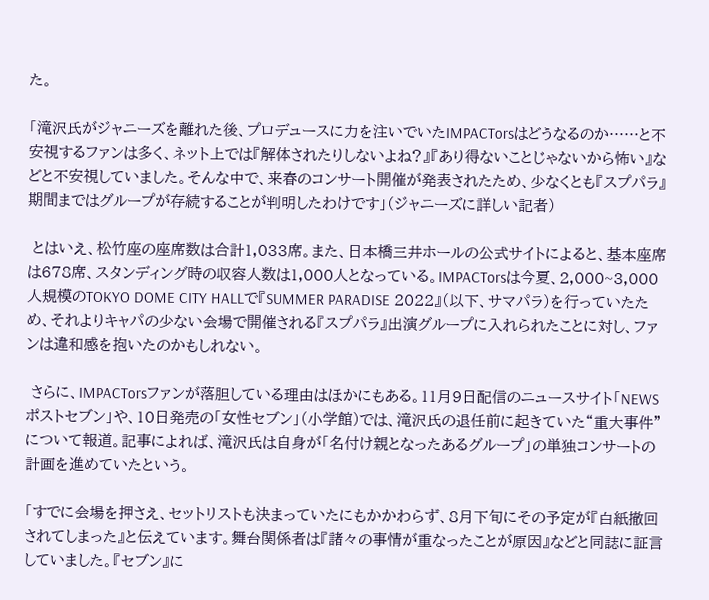た。

「滝沢氏がジャニーズを離れた後、プロデュースに力を注いでいたIMPACTorsはどうなるのか……と不安視するファンは多く、ネット上では『解体されたりしないよね?』『あり得ないことじゃないから怖い』などと不安視していました。そんな中で、来春のコンサート開催が発表されたため、少なくとも『スプパラ』期間まではグループが存続することが判明したわけです」(ジャニーズに詳しい記者)

 とはいえ、松竹座の座席数は合計1,033席。また、日本橋三井ホールの公式サイトによると、基本座席は678席、スタンディング時の収容人数は1,000人となっている。IMPACTorsは今夏、2,000~3,000人規模のTOKYO DOME CITY HALLで『SUMMER PARADISE 2022』(以下、サマパラ)を行っていたため、それよりキャパの少ない会場で開催される『スプパラ』出演グループに入れられたことに対し、ファンは違和感を抱いたのかもしれない。

 さらに、IMPACTorsファンが落胆している理由はほかにもある。11月9日配信のニュースサイト「NEWSポストセブン」や、10日発売の「女性セブン」(小学館)では、滝沢氏の退任前に起きていた“重大事件”について報道。記事によれば、滝沢氏は自身が「名付け親となったあるグループ」の単独コンサートの計画を進めていたという。

「すでに会場を押さえ、セットリストも決まっていたにもかかわらず、8月下旬にその予定が『白紙撤回されてしまった』と伝えています。舞台関係者は『諸々の事情が重なったことが原因』などと同誌に証言していました。『セブン』に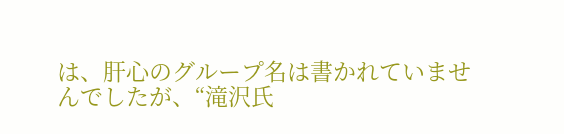は、肝心のグループ名は書かれていませんでしたが、“滝沢氏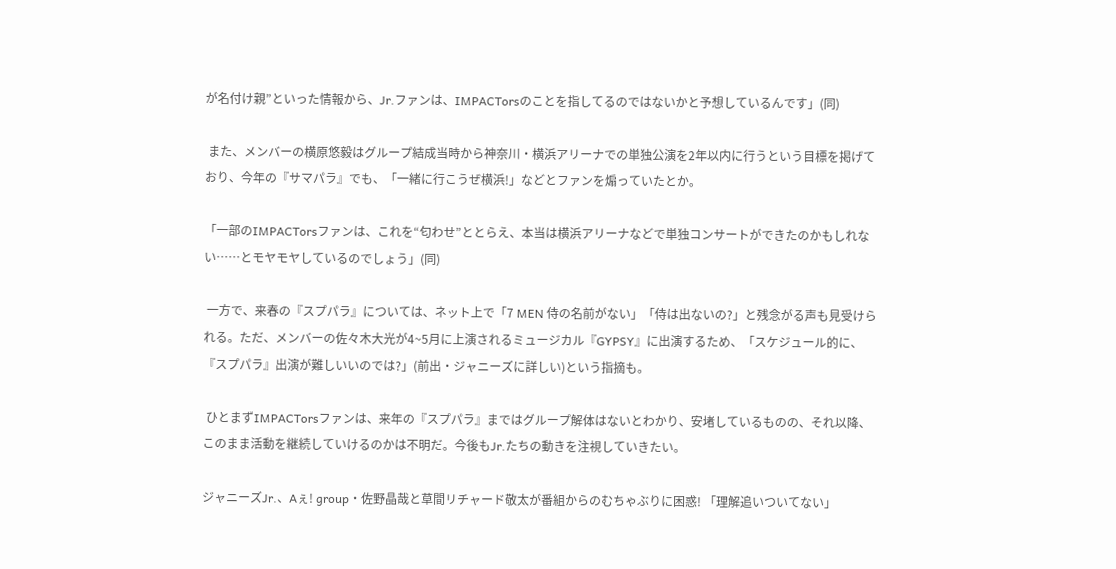が名付け親”といった情報から、Jr.ファンは、IMPACTorsのことを指してるのではないかと予想しているんです」(同)

 また、メンバーの横原悠毅はグループ結成当時から神奈川・横浜アリーナでの単独公演を2年以内に行うという目標を掲げており、今年の『サマパラ』でも、「一緒に行こうぜ横浜!」などとファンを煽っていたとか。

「一部のIMPACTorsファンは、これを“匂わせ”ととらえ、本当は横浜アリーナなどで単独コンサートができたのかもしれない……とモヤモヤしているのでしょう」(同)

 一方で、来春の『スプパラ』については、ネット上で「7 MEN 侍の名前がない」「侍は出ないの?」と残念がる声も見受けられる。ただ、メンバーの佐々木大光が4~5月に上演されるミュージカル『GYPSY』に出演するため、「スケジュール的に、『スプパラ』出演が難しいいのでは?」(前出・ジャニーズに詳しい)という指摘も。

 ひとまずIMPACTorsファンは、来年の『スプパラ』まではグループ解体はないとわかり、安堵しているものの、それ以降、このまま活動を継続していけるのかは不明だ。今後もJr.たちの動きを注視していきたい。

ジャニーズJr.、Aぇ! group・佐野晶哉と草間リチャード敬太が番組からのむちゃぶりに困惑! 「理解追いついてない」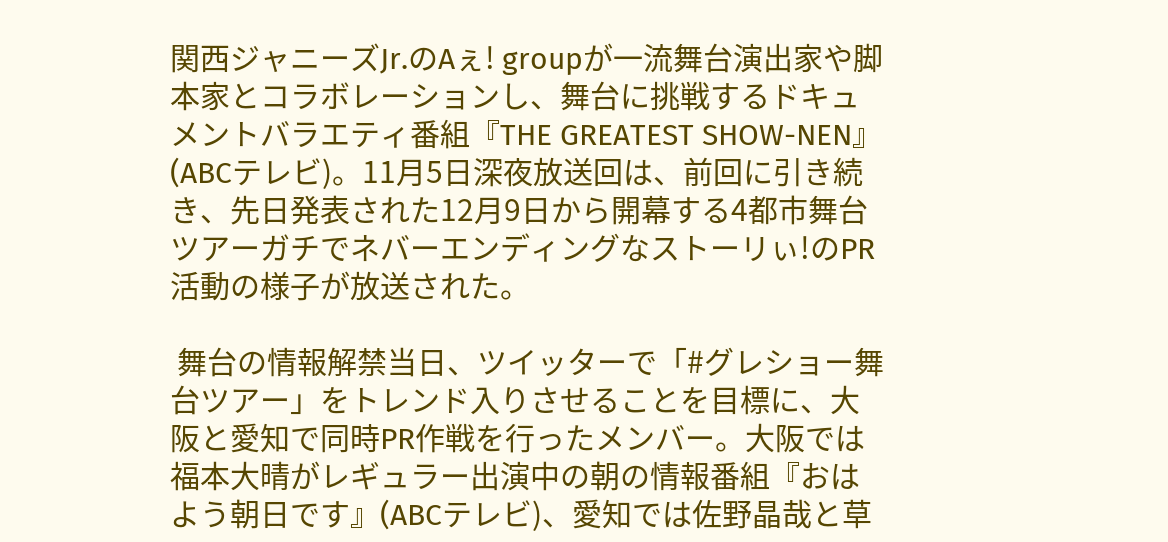関西ジャニーズJr.のAぇ! groupが一流舞台演出家や脚本家とコラボレーションし、舞台に挑戦するドキュメントバラエティ番組『THE GREATEST SHOW-NEN』(ABCテレビ)。11月5日深夜放送回は、前回に引き続き、先日発表された12月9日から開幕する4都市舞台ツアーガチでネバーエンディングなストーリぃ!のPR活動の様子が放送された。

 舞台の情報解禁当日、ツイッターで「#グレショー舞台ツアー」をトレンド入りさせることを目標に、大阪と愛知で同時PR作戦を行ったメンバー。大阪では福本大晴がレギュラー出演中の朝の情報番組『おはよう朝日です』(ABCテレビ)、愛知では佐野晶哉と草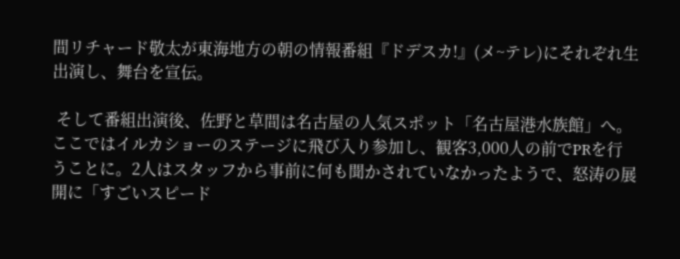間リチャード敬太が東海地方の朝の情報番組『ドデスカ!』(メ~テレ)にそれぞれ生出演し、舞台を宣伝。

 そして番組出演後、佐野と草間は名古屋の人気スポット「名古屋港水族館」へ。ここではイルカショーのステージに飛び入り参加し、観客3,000人の前でPRを行うことに。2人はスタッフから事前に何も聞かされていなかったようで、怒涛の展開に「すごいスピード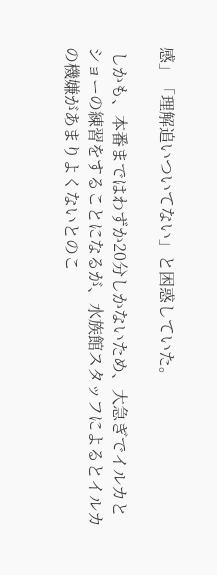感」「理解追いついてない」と困惑していた。

 しかも、本番まではわずか20分しかないため、大急ぎでイルカとショーの練習をすることになるが、水族館スタッフによるとイルカの機嫌があまりよくないとのこ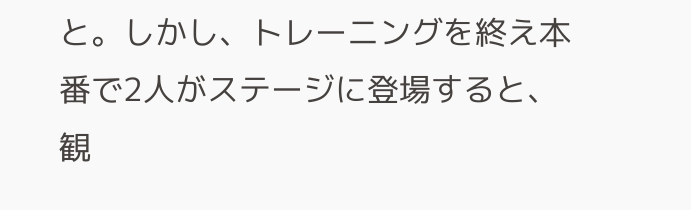と。しかし、トレーニングを終え本番で2人がステージに登場すると、観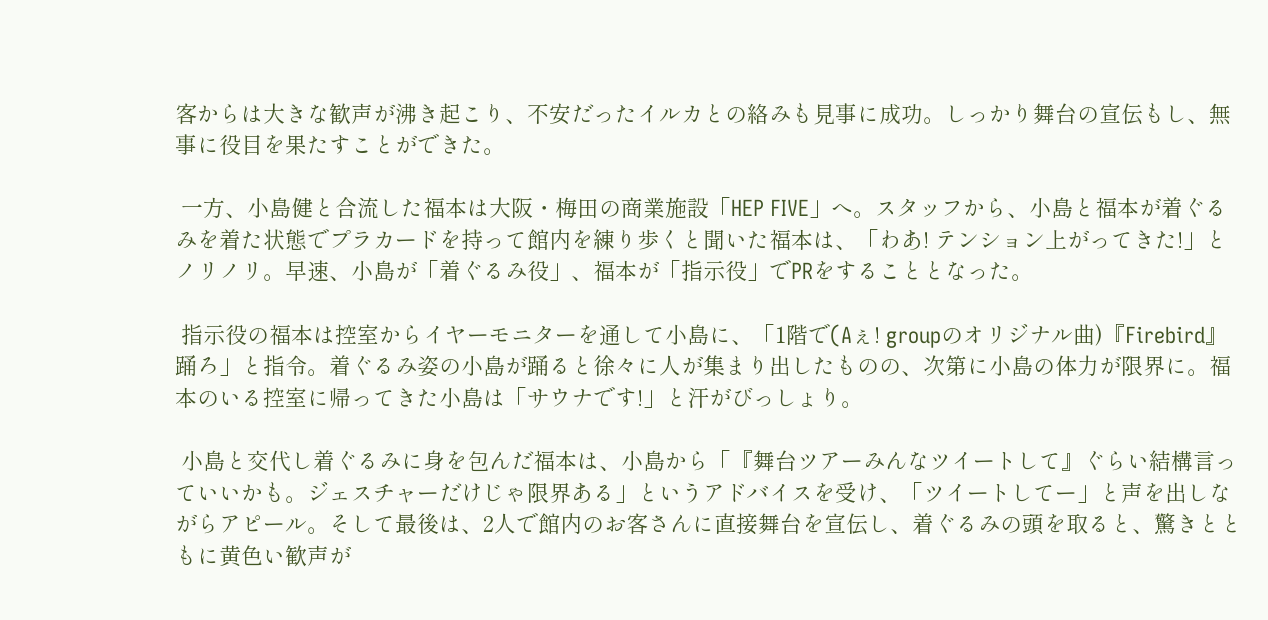客からは大きな歓声が沸き起こり、不安だったイルカとの絡みも見事に成功。しっかり舞台の宣伝もし、無事に役目を果たすことができた。

 一方、小島健と合流した福本は大阪・梅田の商業施設「HEP FIVE」へ。スタッフから、小島と福本が着ぐるみを着た状態でプラカードを持って館内を練り歩くと聞いた福本は、「わあ! テンション上がってきた!」とノリノリ。早速、小島が「着ぐるみ役」、福本が「指示役」でPRをすることとなった。

 指示役の福本は控室からイヤーモニターを通して小島に、「1階で(Aぇ! groupのオリジナル曲)『Firebird』踊ろ」と指令。着ぐるみ姿の小島が踊ると徐々に人が集まり出したものの、次第に小島の体力が限界に。福本のいる控室に帰ってきた小島は「サウナです!」と汗がびっしょり。

 小島と交代し着ぐるみに身を包んだ福本は、小島から「『舞台ツアーみんなツイートして』ぐらい結構言っていいかも。ジェスチャーだけじゃ限界ある」というアドバイスを受け、「ツイートしてー」と声を出しながらアピール。そして最後は、2人で館内のお客さんに直接舞台を宣伝し、着ぐるみの頭を取ると、驚きとともに黄色い歓声が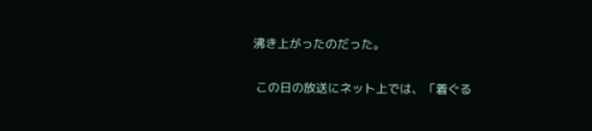沸き上がったのだった。

 この日の放送にネット上では、「着ぐる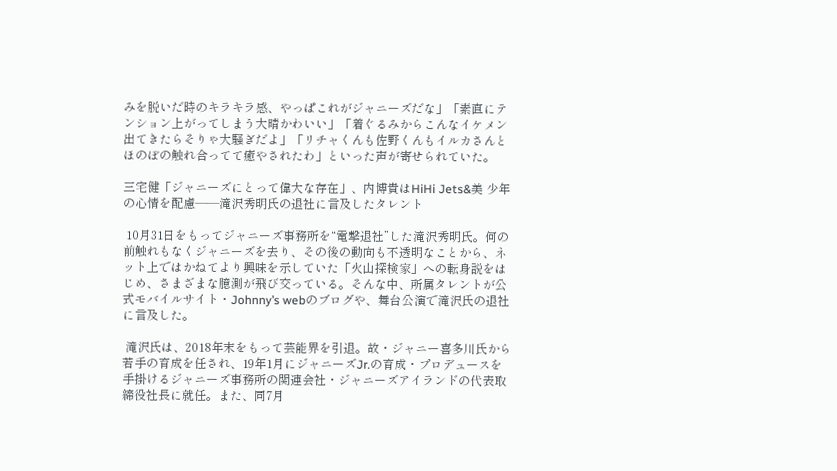みを脱いだ時のキラキラ感、やっぱこれがジャニーズだな」「素直にテンション上がってしまう大晴かわいい」「着ぐるみからこんなイケメン出てきたらそりゃ大騒ぎだよ」「リチャくんも佐野くんもイルカさんとほのぼの触れ合ってて癒やされたわ」といった声が寄せられていた。

三宅健「ジャニーズにとって偉大な存在」、内博貴はHiHi Jets&美 少年の心情を配慮――滝沢秀明氏の退社に言及したタレント

 10月31日をもってジャニーズ事務所を“電撃退社”した滝沢秀明氏。何の前触れもなくジャニーズを去り、その後の動向も不透明なことから、ネット上ではかねてより興味を示していた「火山探検家」への転身説をはじめ、さまざまな臆測が飛び交っている。そんな中、所属タレントが公式モバイルサイト・Johnny’s webのブログや、舞台公演で滝沢氏の退社に言及した。

 滝沢氏は、2018年末をもって芸能界を引退。故・ジャニー喜多川氏から若手の育成を任され、19年1月にジャニーズJr.の育成・プロデュースを手掛けるジャニーズ事務所の関連会社・ジャニーズアイランドの代表取締役社長に就任。また、同7月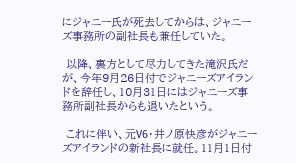にジャニー氏が死去してからは、ジャニーズ事務所の副社長も兼任していた。

 以降、裏方として尽力してきた滝沢氏だが、今年9月26日付でジャニーズアイランドを辞任し、10月31日にはジャニーズ事務所副社長からも退いたという。

 これに伴い、元V6・井ノ原快彦がジャニーズアイランドの新社長に就任。11月1日付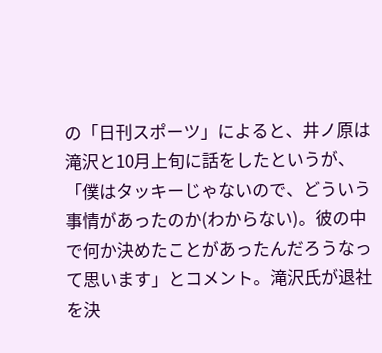の「日刊スポーツ」によると、井ノ原は滝沢と10月上旬に話をしたというが、「僕はタッキーじゃないので、どういう事情があったのか(わからない)。彼の中で何か決めたことがあったんだろうなって思います」とコメント。滝沢氏が退社を決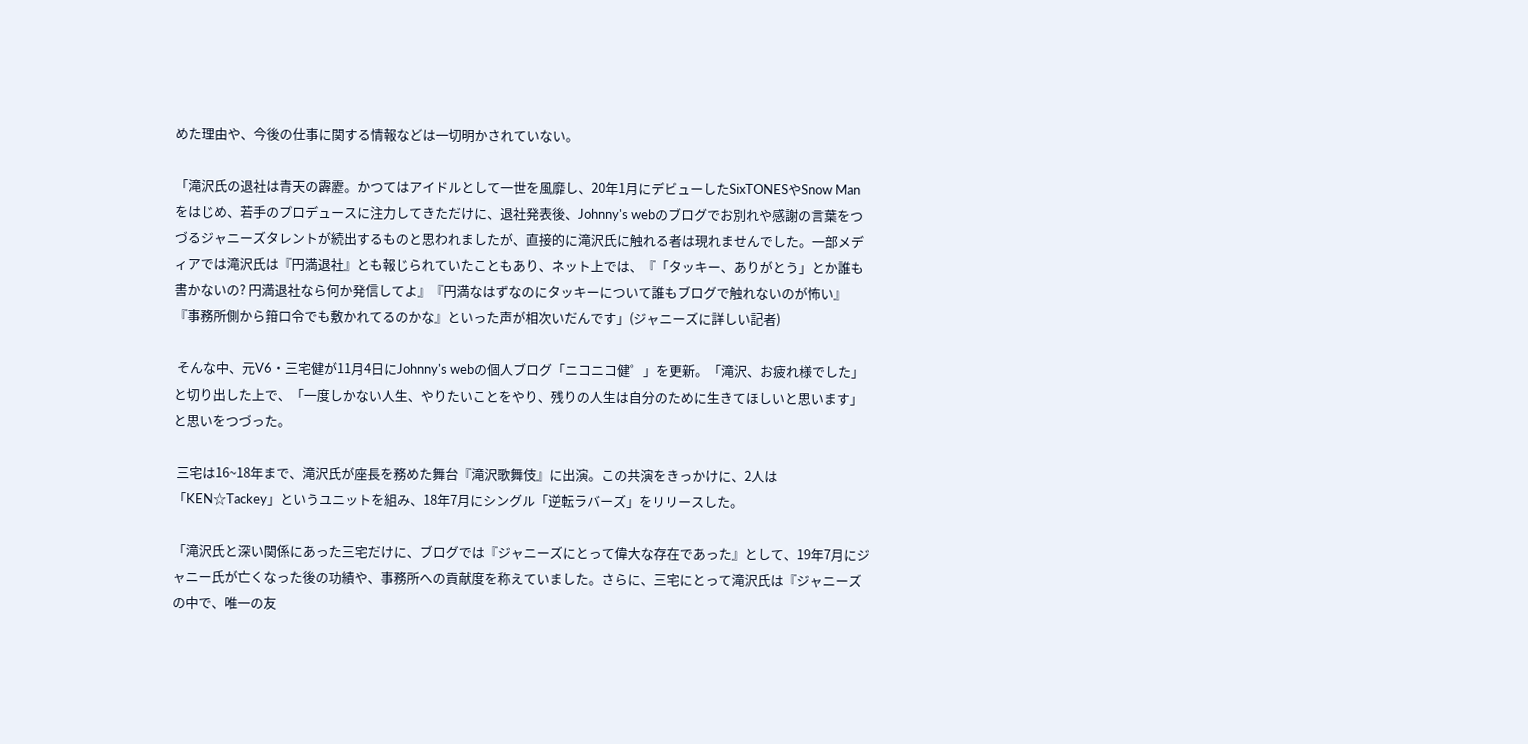めた理由や、今後の仕事に関する情報などは一切明かされていない。

「滝沢氏の退社は青天の霹靂。かつてはアイドルとして一世を風靡し、20年1月にデビューしたSixTONESやSnow Manをはじめ、若手のプロデュースに注力してきただけに、退社発表後、Johnny's webのブログでお別れや感謝の言葉をつづるジャニーズタレントが続出するものと思われましたが、直接的に滝沢氏に触れる者は現れませんでした。一部メディアでは滝沢氏は『円満退社』とも報じられていたこともあり、ネット上では、『「タッキー、ありがとう」とか誰も書かないの? 円満退社なら何か発信してよ』『円満なはずなのにタッキーについて誰もブログで触れないのが怖い』『事務所側から箝口令でも敷かれてるのかな』といった声が相次いだんです」(ジャニーズに詳しい記者)

 そんな中、元V6・三宅健が11月4日にJohnny's webの個人ブログ「ニコニコ健゜」を更新。「滝沢、お疲れ様でした」と切り出した上で、「一度しかない人生、やりたいことをやり、残りの人生は自分のために生きてほしいと思います」と思いをつづった。

 三宅は16~18年まで、滝沢氏が座長を務めた舞台『滝沢歌舞伎』に出演。この共演をきっかけに、2人は「KEN☆Tackey」というユニットを組み、18年7月にシングル「逆転ラバーズ」をリリースした。

「滝沢氏と深い関係にあった三宅だけに、ブログでは『ジャニーズにとって偉大な存在であった』として、19年7月にジャニー氏が亡くなった後の功績や、事務所への貢献度を称えていました。さらに、三宅にとって滝沢氏は『ジャニーズの中で、唯一の友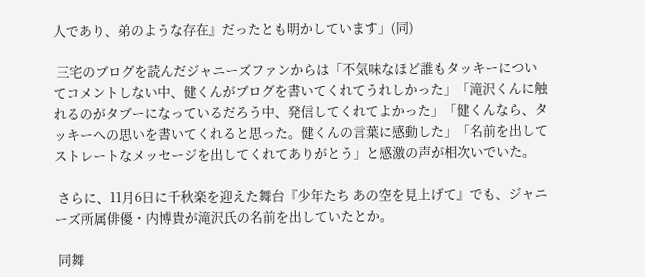人であり、弟のような存在』だったとも明かしています」(同)

 三宅のブログを読んだジャニーズファンからは「不気味なほど誰もタッキーについてコメントしない中、健くんがブログを書いてくれてうれしかった」「滝沢くんに触れるのがタブーになっているだろう中、発信してくれてよかった」「健くんなら、タッキーへの思いを書いてくれると思った。健くんの言葉に感動した」「名前を出してストレートなメッセージを出してくれてありがとう」と感激の声が相次いでいた。

 さらに、11月6日に千秋楽を迎えた舞台『少年たち あの空を見上げて』でも、ジャニーズ所属俳優・内博貴が滝沢氏の名前を出していたとか。

 同舞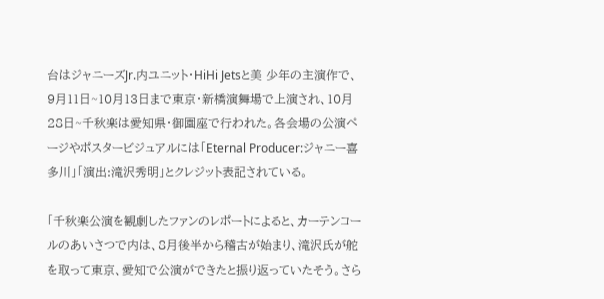台はジャニーズJr.内ユニット・HiHi Jetsと美 少年の主演作で、9月11日~10月13日まで東京・新橋演舞場で上演され、10月28日~千秋楽は愛知県・御園座で行われた。各会場の公演ページやポスタービジュアルには「Eternal Producer:ジャニー喜多川」「演出:滝沢秀明」とクレジット表記されている。

「千秋楽公演を観劇したファンのレポートによると、カーテンコールのあいさつで内は、8月後半から稽古が始まり、滝沢氏が舵を取って東京、愛知で公演ができたと振り返っていたそう。さら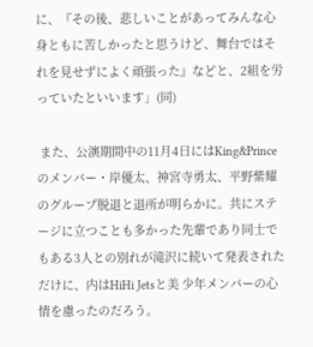に、『その後、悲しいことがあってみんな心身ともに苦しかったと思うけど、舞台ではそれを見せずによく頑張った』などと、2組を労っていたといいます」(同)

 また、公演期間中の11月4日にはKing&Princeのメンバー・岸優太、神宮寺勇太、平野紫耀のグループ脱退と退所が明らかに。共にステージに立つことも多かった先輩であり同士でもある3人との別れが滝沢に続いて発表されただけに、内はHiHi Jetsと美 少年メンバーの心情を慮ったのだろう。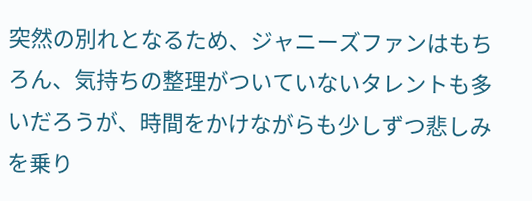突然の別れとなるため、ジャニーズファンはもちろん、気持ちの整理がついていないタレントも多いだろうが、時間をかけながらも少しずつ悲しみを乗り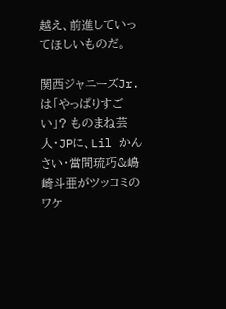越え、前進していってほしいものだ。

関西ジャニーズJr.は「やっぱりすごい」? ものまね芸人・JPに、Lil かんさい・當間琉巧&嶋崎斗亜がツッコミのワケ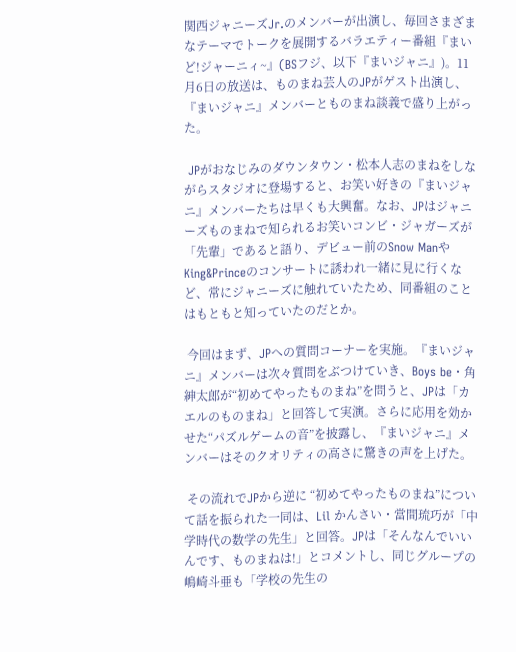関西ジャニーズJr.のメンバーが出演し、毎回さまざまなテーマでトークを展開するバラエティー番組『まいど!ジャーニィ~』(BSフジ、以下『まいジャニ』)。11月6日の放送は、ものまね芸人のJPがゲスト出演し、『まいジャニ』メンバーとものまね談義で盛り上がった。

 JPがおなじみのダウンタウン・松本人志のまねをしながらスタジオに登場すると、お笑い好きの『まいジャニ』メンバーたちは早くも大興奮。なお、JPはジャニーズものまねで知られるお笑いコンビ・ジャガーズが「先輩」であると語り、デビュー前のSnow ManやKing&Princeのコンサートに誘われ一緒に見に行くなど、常にジャニーズに触れていたため、同番組のことはもともと知っていたのだとか。

 今回はまず、JPへの質問コーナーを実施。『まいジャニ』メンバーは次々質問をぶつけていき、Boys be・角紳太郎が“初めてやったものまね”を問うと、JPは「カエルのものまね」と回答して実演。さらに応用を効かせた“パズルゲームの音”を披露し、『まいジャニ』メンバーはそのクオリティの高さに驚きの声を上げた。

 その流れでJPから逆に “初めてやったものまね”について話を振られた一同は、Lil かんさい・當間琉巧が「中学時代の数学の先生」と回答。JPは「そんなんでいいんです、ものまねは!」とコメントし、同じグループの嶋崎斗亜も「学校の先生の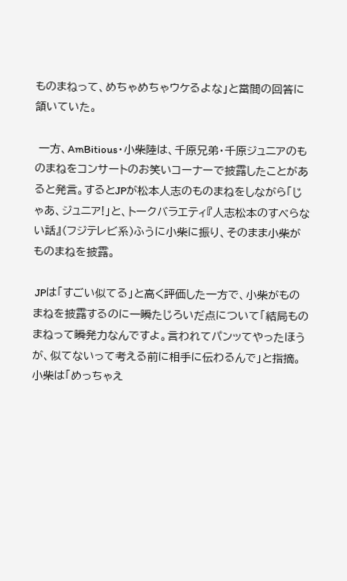ものまねって、めちゃめちゃウケるよな」と當間の回答に頷いていた。

 一方、AmBitious・小柴陸は、千原兄弟・千原ジュニアのものまねをコンサートのお笑いコーナーで披露したことがあると発言。するとJPが松本人志のものまねをしながら「じゃあ、ジュニア!」と、トークバラエティ『人志松本のすべらない話』(フジテレビ系)ふうに小柴に振り、そのまま小柴がものまねを披露。

 JPは「すごい似てる」と高く評価した一方で、小柴がものまねを披露するのに一瞬たじろいだ点について「結局ものまねって瞬発力なんですよ。言われてパンッてやったほうが、似てないって考える前に相手に伝わるんで」と指摘。小柴は「めっちゃえ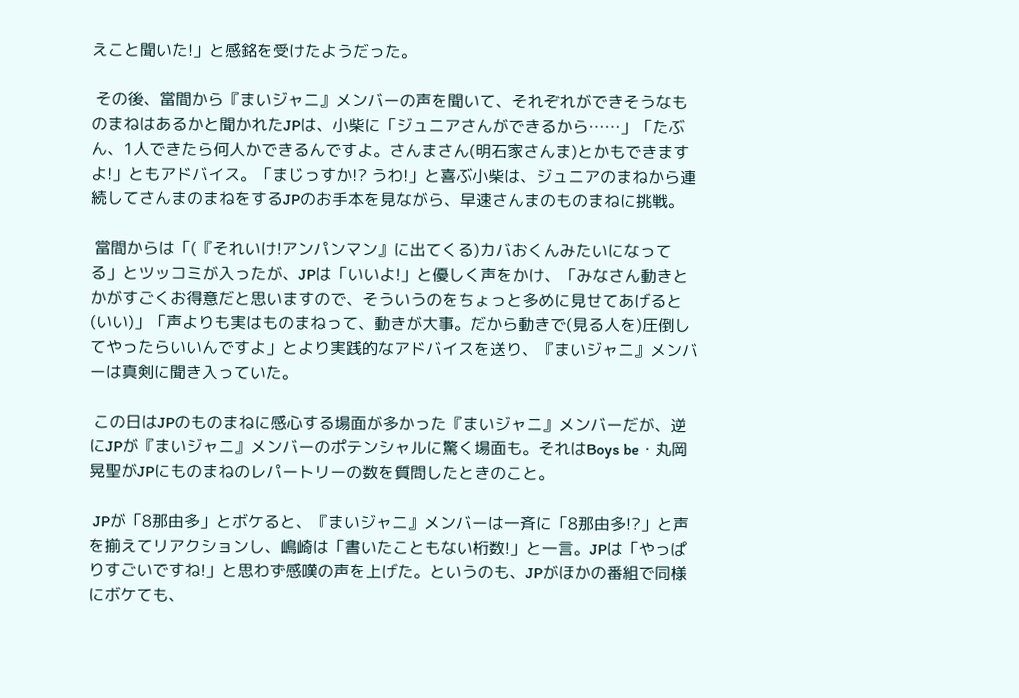えこと聞いた!」と感銘を受けたようだった。

 その後、當間から『まいジャニ』メンバーの声を聞いて、それぞれができそうなものまねはあるかと聞かれたJPは、小柴に「ジュニアさんができるから……」「たぶん、1人できたら何人かできるんですよ。さんまさん(明石家さんま)とかもできますよ!」ともアドバイス。「まじっすか!? うわ!」と喜ぶ小柴は、ジュニアのまねから連続してさんまのまねをするJPのお手本を見ながら、早速さんまのものまねに挑戦。

 當間からは「(『それいけ!アンパンマン』に出てくる)カバおくんみたいになってる」とツッコミが入ったが、JPは「いいよ!」と優しく声をかけ、「みなさん動きとかがすごくお得意だと思いますので、そういうのをちょっと多めに見せてあげると(いい)」「声よりも実はものまねって、動きが大事。だから動きで(見る人を)圧倒してやったらいいんですよ」とより実践的なアドバイスを送り、『まいジャニ』メンバーは真剣に聞き入っていた。

 この日はJPのものまねに感心する場面が多かった『まいジャニ』メンバーだが、逆にJPが『まいジャニ』メンバーのポテンシャルに驚く場面も。それはBoys be・丸岡晃聖がJPにものまねのレパートリーの数を質問したときのこと。

 JPが「8那由多」とボケると、『まいジャニ』メンバーは一斉に「8那由多!?」と声を揃えてリアクションし、嶋崎は「書いたこともない桁数!」と一言。JPは「やっぱりすごいですね!」と思わず感嘆の声を上げた。というのも、JPがほかの番組で同様にボケても、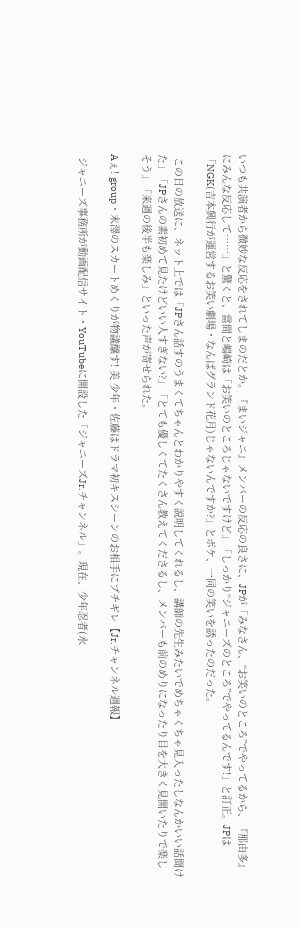いつも共演者から微妙な反応をされてしまのだとか。『まいジャニ』メンバーの反応の良さに、JPが「みなさん、“お笑いのところ”でやってるから、『那由多』にみんな反応して……」と驚くと、當間と嶋崎は「お笑いのところじゃないですけど」「しっかり“ジャニーズのところ”でやってるんです!」と訂正。JPは「NGK(吉本興行が運営するお笑い劇場・なんばグランド花月)じゃないんですか?」とボケ、一同の笑いを誘ったのだった。

 この日の放送に、ネット上では「JPさん話すのうまくてちゃんとわかりやすく説明してくれるし、講師の先生みたいでめちゃくちゃ見入ったしなんかいい話聞けた」「JPさんの素初めて見たけどいい人すぎない?」「とても優しくてたくさん教えてくださるし、メンバーも前のめりになったり目を大きく見開いたりで楽しそう」「来週の後半も楽しみ」といった声が寄せられた。

Aぇ! group・末澤のスカートめくりが物議醸す! 美 少年・佐藤はドラマ初キスシーンのお相手にブチギレ【Jr.チャンネル週報】

 ジャニーズ事務所が動画配信サイト・YouTubeに開設した「ジャニーズJr.チャンネル」。現在、少年忍者(水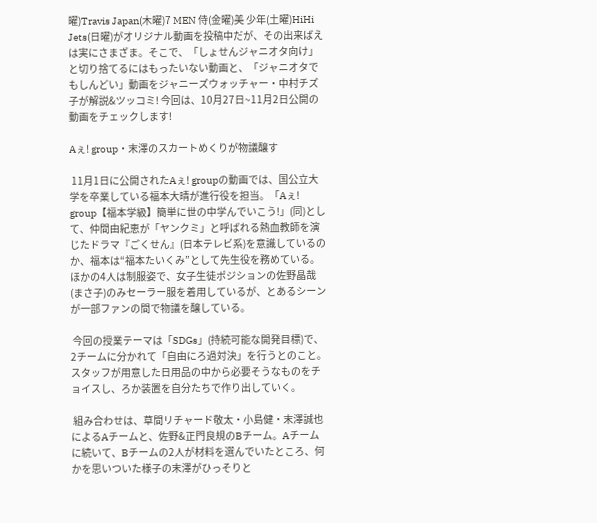曜)Travis Japan(木曜)7 MEN 侍(金曜)美 少年(土曜)HiHi Jets(日曜)がオリジナル動画を投稿中だが、その出来ばえは実にさまざま。そこで、「しょせんジャニオタ向け」と切り捨てるにはもったいない動画と、「ジャニオタでもしんどい」動画をジャニーズウォッチャー・中村チズ子が解説&ツッコミ! 今回は、10月27日~11月2日公開の動画をチェックします!

Aぇ! group・末澤のスカートめくりが物議醸す

 11月1日に公開されたAぇ! groupの動画では、国公立大学を卒業している福本大晴が進行役を担当。「Aぇ! group【福本学級】簡単に世の中学んでいこう!」(同)として、仲間由紀恵が「ヤンクミ」と呼ばれる熱血教師を演じたドラマ『ごくせん』(日本テレビ系)を意識しているのか、福本は“福本たいくみ”として先生役を務めている。ほかの4人は制服姿で、女子生徒ポジションの佐野晶哉(まさ子)のみセーラー服を着用しているが、とあるシーンが一部ファンの間で物議を醸している。

 今回の授業テーマは「SDGs」(持続可能な開発目標)で、2チームに分かれて「自由にろ過対決」を行うとのこと。スタッフが用意した日用品の中から必要そうなものをチョイスし、ろか装置を自分たちで作り出していく。

 組み合わせは、草間リチャード敬太・小島健・末澤誠也によるAチームと、佐野&正門良規のBチーム。Aチームに続いて、Bチームの2人が材料を選んでいたところ、何かを思いついた様子の末澤がひっそりと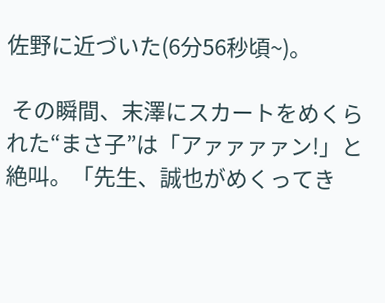佐野に近づいた(6分56秒頃~)。

 その瞬間、末澤にスカートをめくられた“まさ子”は「アァァァァン!」と絶叫。「先生、誠也がめくってき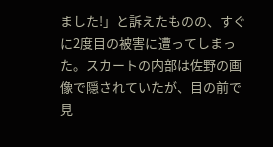ました!」と訴えたものの、すぐに2度目の被害に遭ってしまった。スカートの内部は佐野の画像で隠されていたが、目の前で見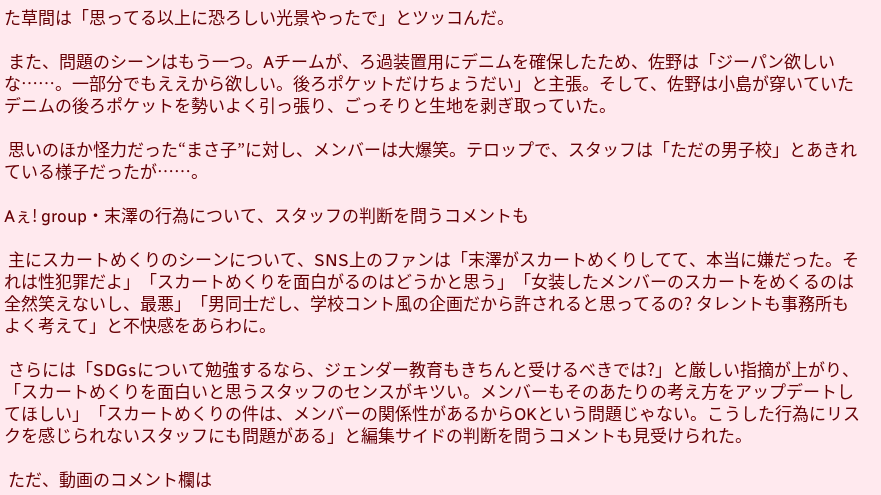た草間は「思ってる以上に恐ろしい光景やったで」とツッコんだ。

 また、問題のシーンはもう一つ。Aチームが、ろ過装置用にデニムを確保したため、佐野は「ジーパン欲しいな……。一部分でもええから欲しい。後ろポケットだけちょうだい」と主張。そして、佐野は小島が穿いていたデニムの後ろポケットを勢いよく引っ張り、ごっそりと生地を剥ぎ取っていた。

 思いのほか怪力だった“まさ子”に対し、メンバーは大爆笑。テロップで、スタッフは「ただの男子校」とあきれている様子だったが……。

Aぇ! group・末澤の行為について、スタッフの判断を問うコメントも

 主にスカートめくりのシーンについて、SNS上のファンは「末澤がスカートめくりしてて、本当に嫌だった。それは性犯罪だよ」「スカートめくりを面白がるのはどうかと思う」「女装したメンバーのスカートをめくるのは全然笑えないし、最悪」「男同士だし、学校コント風の企画だから許されると思ってるの? タレントも事務所もよく考えて」と不快感をあらわに。

 さらには「SDGsについて勉強するなら、ジェンダー教育もきちんと受けるべきでは?」と厳しい指摘が上がり、「スカートめくりを面白いと思うスタッフのセンスがキツい。メンバーもそのあたりの考え方をアップデートしてほしい」「スカートめくりの件は、メンバーの関係性があるからOKという問題じゃない。こうした行為にリスクを感じられないスタッフにも問題がある」と編集サイドの判断を問うコメントも見受けられた。

 ただ、動画のコメント欄は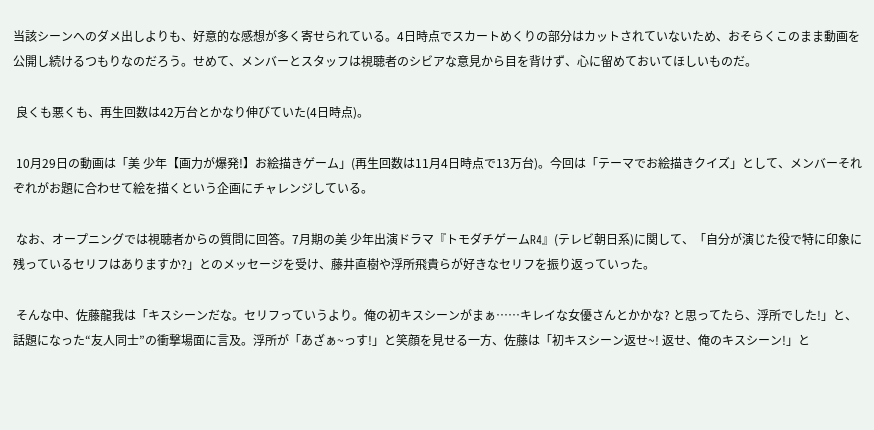当該シーンへのダメ出しよりも、好意的な感想が多く寄せられている。4日時点でスカートめくりの部分はカットされていないため、おそらくこのまま動画を公開し続けるつもりなのだろう。せめて、メンバーとスタッフは視聴者のシビアな意見から目を背けず、心に留めておいてほしいものだ。

 良くも悪くも、再生回数は42万台とかなり伸びていた(4日時点)。

 10月29日の動画は「美 少年【画力が爆発!】お絵描きゲーム」(再生回数は11月4日時点で13万台)。今回は「テーマでお絵描きクイズ」として、メンバーそれぞれがお題に合わせて絵を描くという企画にチャレンジしている。

 なお、オープニングでは視聴者からの質問に回答。7月期の美 少年出演ドラマ『トモダチゲームR4』(テレビ朝日系)に関して、「自分が演じた役で特に印象に残っているセリフはありますか?」とのメッセージを受け、藤井直樹や浮所飛貴らが好きなセリフを振り返っていった。

 そんな中、佐藤龍我は「キスシーンだな。セリフっていうより。俺の初キスシーンがまぁ……キレイな女優さんとかかな? と思ってたら、浮所でした!」と、話題になった“友人同士”の衝撃場面に言及。浮所が「あざぁ~っす!」と笑顔を見せる一方、佐藤は「初キスシーン返せ~! 返せ、俺のキスシーン!」と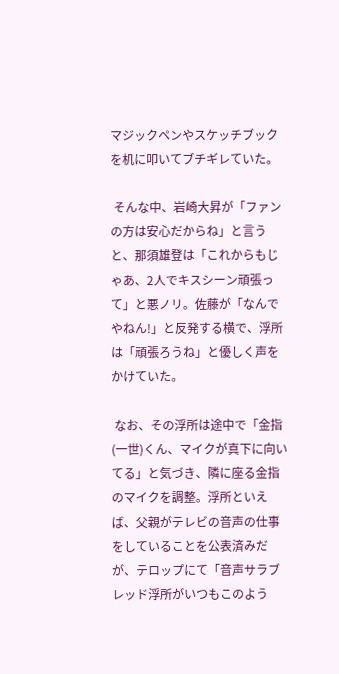マジックペンやスケッチブックを机に叩いてブチギレていた。

 そんな中、岩崎大昇が「ファンの方は安心だからね」と言うと、那須雄登は「これからもじゃあ、2人でキスシーン頑張って」と悪ノリ。佐藤が「なんでやねん!」と反発する横で、浮所は「頑張ろうね」と優しく声をかけていた。

 なお、その浮所は途中で「金指(一世)くん、マイクが真下に向いてる」と気づき、隣に座る金指のマイクを調整。浮所といえば、父親がテレビの音声の仕事をしていることを公表済みだが、テロップにて「音声サラブレッド浮所がいつもこのよう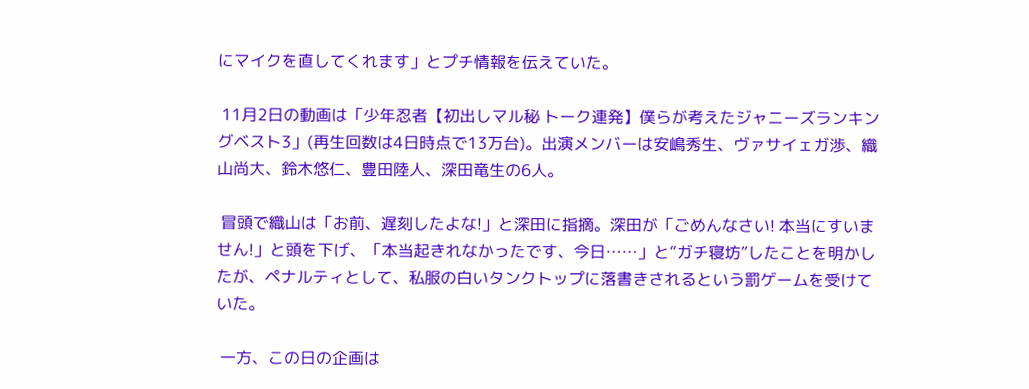にマイクを直してくれます」とプチ情報を伝えていた。

 11月2日の動画は「少年忍者【初出しマル秘 トーク連発】僕らが考えたジャニーズランキングベスト3」(再生回数は4日時点で13万台)。出演メンバーは安嶋秀生、ヴァサイェガ渉、織山尚大、鈴木悠仁、豊田陸人、深田竜生の6人。

 冒頭で織山は「お前、遅刻したよな!」と深田に指摘。深田が「ごめんなさい! 本当にすいません!」と頭を下げ、「本当起きれなかったです、今日……」と“ガチ寝坊”したことを明かしたが、ペナルティとして、私服の白いタンクトップに落書きされるという罰ゲームを受けていた。

 一方、この日の企画は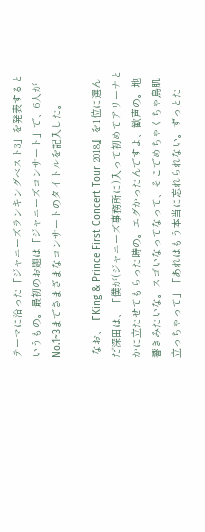テーマに沿った「ジャニーズランキングベスト3」を発表するというもの。最初のお題は「ジャニーズコンサート」で、6人がNo.1~3までさまざまなコンサートのタイトルを記入した。

 なお、『King & Prince First Concert Tour 2018』を1位に選んだ深田は、「僕が(ジャニーズ事務所に)入って初めてアリーナとかに立たせてもらった時の。エグかったんですよ、歓声の。地響きみたいな。スゴいなってなって、そこでめちゃくちゃ鳥肌立っちゃって」「あれはもう本当に忘れられない。ずっとた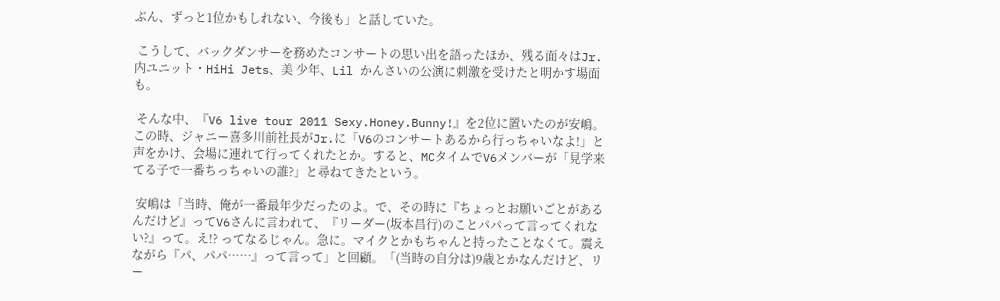ぶん、ずっと1位かもしれない、今後も」と話していた。

 こうして、バックダンサーを務めたコンサートの思い出を語ったほか、残る面々はJr.内ユニット・HiHi Jets、美 少年、Lil かんさいの公演に刺激を受けたと明かす場面も。

 そんな中、『V6 live tour 2011 Sexy.Honey.Bunny!』を2位に置いたのが安嶋。この時、ジャニー喜多川前社長がJr.に「V6のコンサートあるから行っちゃいなよ!」と声をかけ、会場に連れて行ってくれたとか。すると、MCタイムでV6メンバーが「見学来てる子で一番ちっちゃいの誰?」と尋ねてきたという。

 安嶋は「当時、俺が一番最年少だったのよ。で、その時に『ちょっとお願いごとがあるんだけど』ってV6さんに言われて、『リーダー(坂本昌行)のことパパって言ってくれない?』って。え!? ってなるじゃん。急に。マイクとかもちゃんと持ったことなくて。震えながら『パ、パパ……』って言って」と回顧。「(当時の自分は)9歳とかなんだけど、リー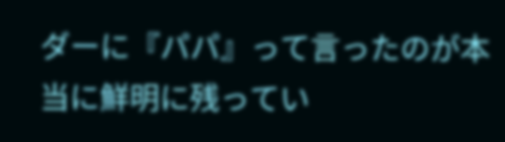ダーに『パパ』って言ったのが本当に鮮明に残ってい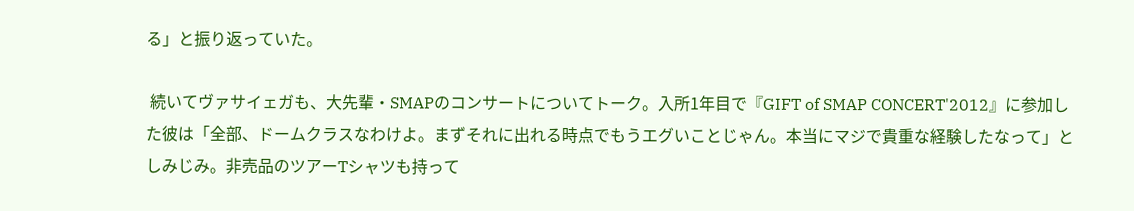る」と振り返っていた。

 続いてヴァサイェガも、大先輩・SMAPのコンサートについてトーク。入所1年目で『GIFT of SMAP CONCERT'2012』に参加した彼は「全部、ドームクラスなわけよ。まずそれに出れる時点でもうエグいことじゃん。本当にマジで貴重な経験したなって」としみじみ。非売品のツアーTシャツも持って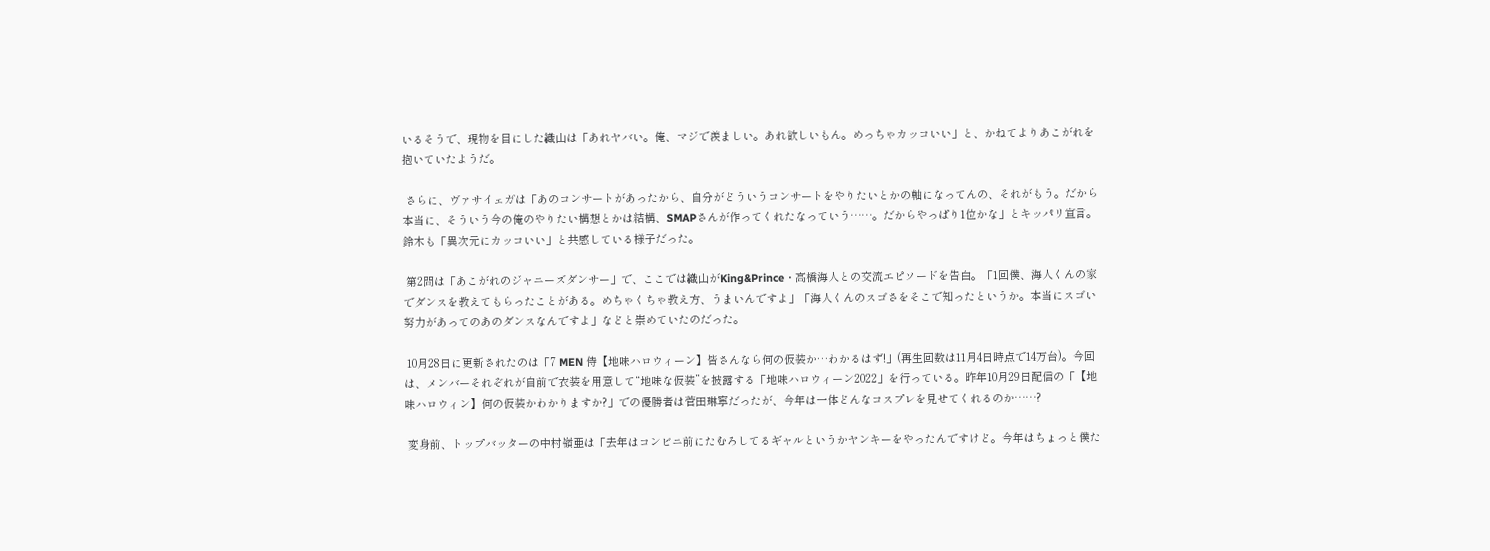いるそうで、現物を目にした織山は「あれヤバい。俺、マジで羨ましい。あれ欲しいもん。めっちゃカッコいい」と、かねてよりあこがれを抱いていたようだ。

 さらに、ヴァサイェガは「あのコンサートがあったから、自分がどういうコンサートをやりたいとかの軸になってんの、それがもう。だから本当に、そういう今の俺のやりたい構想とかは結構、SMAPさんが作ってくれたなっていう……。だからやっぱり1位かな」とキッパリ宣言。鈴木も「異次元にカッコいい」と共感している様子だった。

 第2問は「あこがれのジャニーズダンサー」で、ここでは織山がKing&Prince・高橋海人との交流エピソードを告白。「1回僕、海人くんの家でダンスを教えてもらったことがある。めちゃくちゃ教え方、うまいんですよ」「海人くんのスゴさをそこで知ったというか。本当にスゴい努力があってのあのダンスなんですよ」などと崇めていたのだった。

 10月28日に更新されたのは「7 MEN 侍【地味ハロウィーン】皆さんなら何の仮装か…わかるはず!」(再生回数は11月4日時点で14万台)。今回は、メンバーそれぞれが自前で衣装を用意して“地味な仮装”を披露する「地味ハロウィーン2022」を行っている。昨年10月29日配信の「【地味ハロウィン】何の仮装かわかりますか?」での優勝者は菅田琳寧だったが、今年は一体どんなコスプレを見せてくれるのか……?

 変身前、トップバッターの中村嶺亜は「去年はコンビニ前にたむろしてるギャルというかヤンキーをやったんですけど。今年はちょっと僕た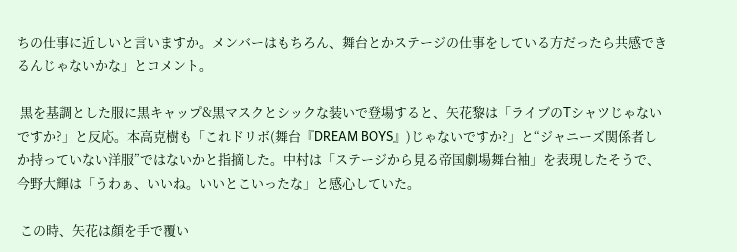ちの仕事に近しいと言いますか。メンバーはもちろん、舞台とかステージの仕事をしている方だったら共感できるんじゃないかな」とコメント。

 黒を基調とした服に黒キャップ&黒マスクとシックな装いで登場すると、矢花黎は「ライブのTシャツじゃないですか?」と反応。本高克樹も「これドリボ(舞台『DREAM BOYS』)じゃないですか?」と“ジャニーズ関係者しか持っていない洋服”ではないかと指摘した。中村は「ステージから見る帝国劇場舞台袖」を表現したそうで、今野大輝は「うわぁ、いいね。いいとこいったな」と感心していた。

 この時、矢花は顔を手で覆い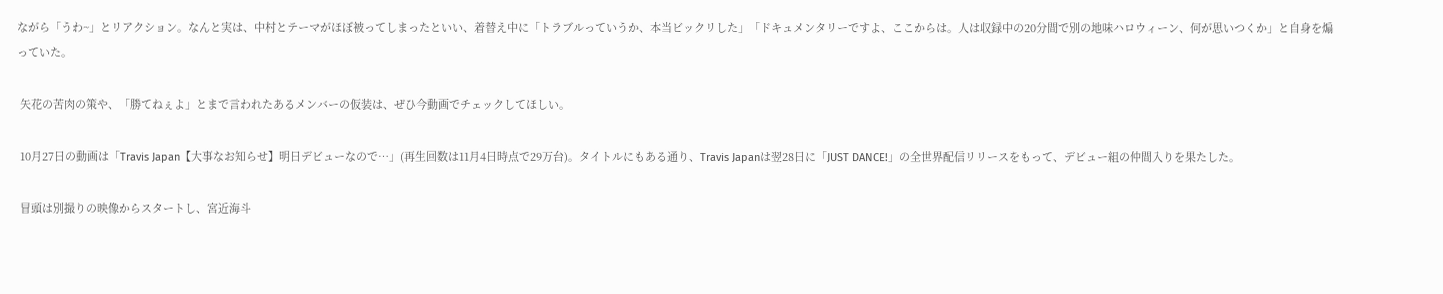ながら「うわ~」とリアクション。なんと実は、中村とテーマがほぼ被ってしまったといい、着替え中に「トラブルっていうか、本当ビックリした」「ドキュメンタリーですよ、ここからは。人は収録中の20分間で別の地味ハロウィーン、何が思いつくか」と自身を煽っていた。

 矢花の苦肉の策や、「勝てねぇよ」とまで言われたあるメンバーの仮装は、ぜひ今動画でチェックしてほしい。

 10月27日の動画は「Travis Japan【大事なお知らせ】明日デビューなので…」(再生回数は11月4日時点で29万台)。タイトルにもある通り、Travis Japanは翌28日に「JUST DANCE!」の全世界配信リリースをもって、デビュー組の仲間入りを果たした。

 冒頭は別撮りの映像からスタートし、宮近海斗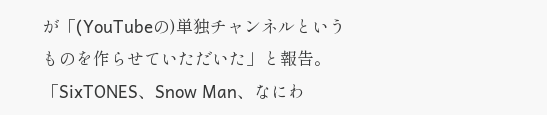が「(YouTubeの)単独チャンネルというものを作らせていただいた」と報告。「SixTONES、Snow Man、なにわ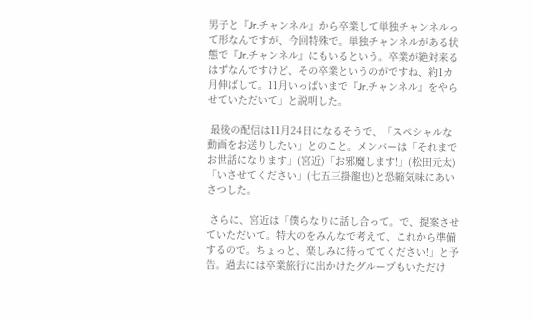男子と『Jr.チャンネル』から卒業して単独チャンネルって形なんですが、今回特殊で。単独チャンネルがある状態で『Jr.チャンネル』にもいるという。卒業が絶対来るはずなんですけど、その卒業というのがですね、約1カ月伸ばして。11月いっぱいまで『Jr.チャンネル』をやらせていただいて」と説明した。

 最後の配信は11月24日になるそうで、「スペシャルな動画をお送りしたい」とのこと。メンバーは「それまでお世話になります」(宮近)「お邪魔します!」(松田元太)「いさせてください」(七五三掛龍也)と恐縮気味にあいさつした。

 さらに、宮近は「僕らなりに話し合って。で、提案させていただいて。特大のをみんなで考えて、これから準備するので。ちょっと、楽しみに待っててください!」と予告。過去には卒業旅行に出かけたグループもいただけ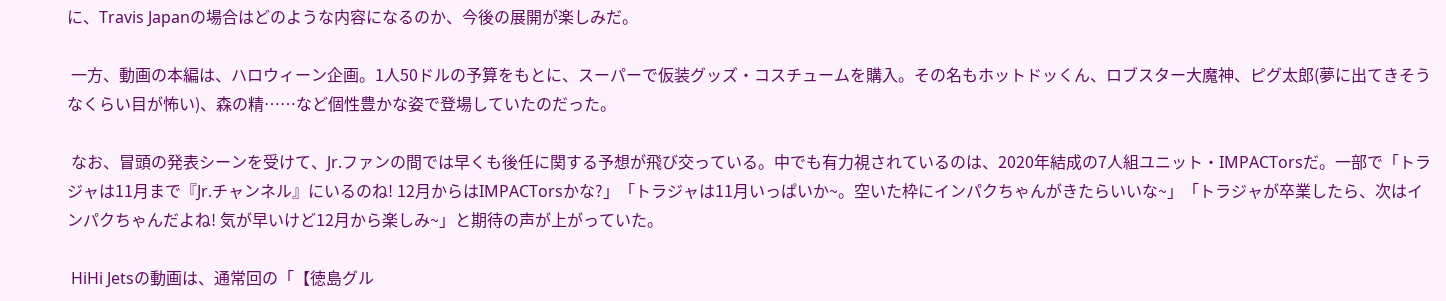に、Travis Japanの場合はどのような内容になるのか、今後の展開が楽しみだ。

 一方、動画の本編は、ハロウィーン企画。1人50ドルの予算をもとに、スーパーで仮装グッズ・コスチュームを購入。その名もホットドッくん、ロブスター大魔神、ピグ太郎(夢に出てきそうなくらい目が怖い)、森の精……など個性豊かな姿で登場していたのだった。

 なお、冒頭の発表シーンを受けて、Jr.ファンの間では早くも後任に関する予想が飛び交っている。中でも有力視されているのは、2020年結成の7人組ユニット・IMPACTorsだ。一部で「トラジャは11月まで『Jr.チャンネル』にいるのね! 12月からはIMPACTorsかな?」「トラジャは11月いっぱいか~。空いた枠にインパクちゃんがきたらいいな~」「トラジャが卒業したら、次はインパクちゃんだよね! 気が早いけど12月から楽しみ~」と期待の声が上がっていた。

 HiHi Jetsの動画は、通常回の「【徳島グル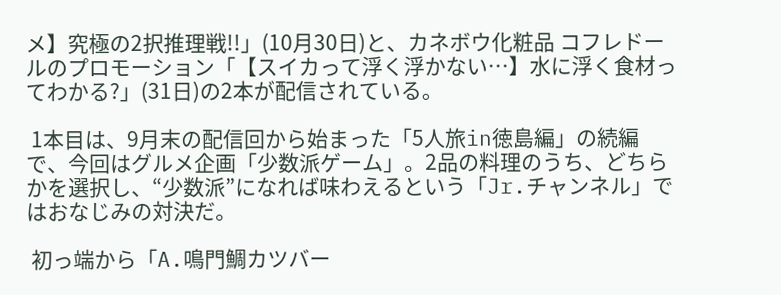メ】究極の2択推理戦!!」(10月30日)と、カネボウ化粧品 コフレドールのプロモーション「【スイカって浮く浮かない…】水に浮く食材ってわかる?」(31日)の2本が配信されている。

 1本目は、9月末の配信回から始まった「5人旅in徳島編」の続編で、今回はグルメ企画「少数派ゲーム」。2品の料理のうち、どちらかを選択し、“少数派”になれば味わえるという「Jr.チャンネル」ではおなじみの対決だ。

 初っ端から「A.鳴門鯛カツバー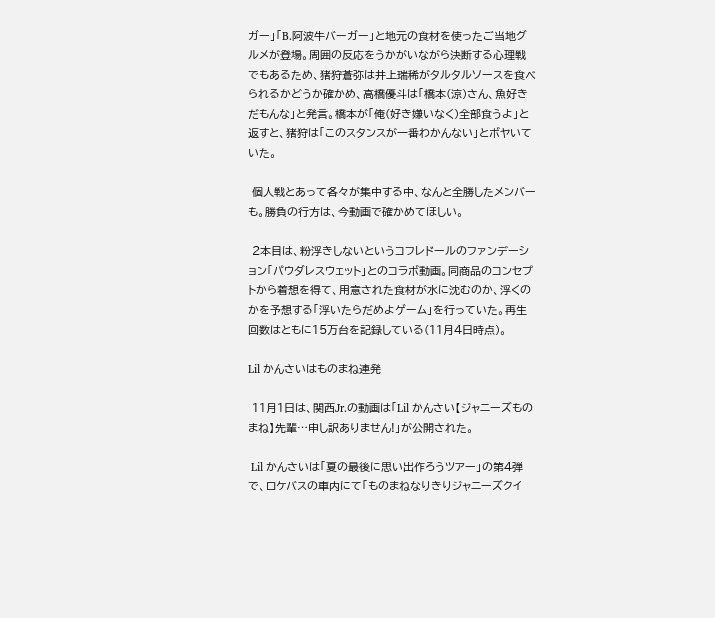ガー」「B.阿波牛バーガー」と地元の食材を使ったご当地グルメが登場。周囲の反応をうかがいながら決断する心理戦でもあるため、猪狩蒼弥は井上瑞稀がタルタルソースを食べられるかどうか確かめ、高橋優斗は「橋本(涼)さん、魚好きだもんな」と発言。橋本が「俺(好き嫌いなく)全部食うよ」と返すと、猪狩は「このスタンスが一番わかんない」とボヤいていた。

 個人戦とあって各々が集中する中、なんと全勝したメンバーも。勝負の行方は、今動画で確かめてほしい。

 2本目は、粉浮きしないというコフレドールのファンデーション「パウダレスウェット」とのコラボ動画。同商品のコンセプトから着想を得て、用意された食材が水に沈むのか、浮くのかを予想する「浮いたらだめよゲーム」を行っていた。再生回数はともに15万台を記録している(11月4日時点)。

Lil かんさいはものまね連発

 11月1日は、関西Jr.の動画は「Lil かんさい【ジャニーズものまね】先輩…申し訳ありません!」が公開された。

 Lil かんさいは「夏の最後に思い出作ろうツアー」の第4弾で、ロケバスの車内にて「ものまねなりきりジャニーズクイ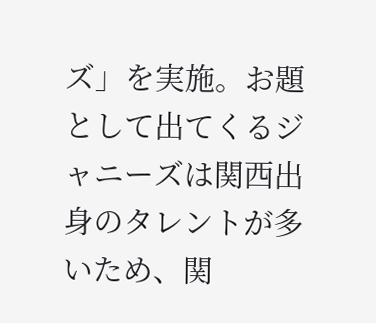ズ」を実施。お題として出てくるジャニーズは関西出身のタレントが多いため、関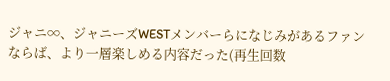ジャニ∞、ジャニーズWESTメンバーらになじみがあるファンならば、より一層楽しめる内容だった(再生回数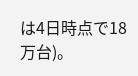は4日時点で18万台)。